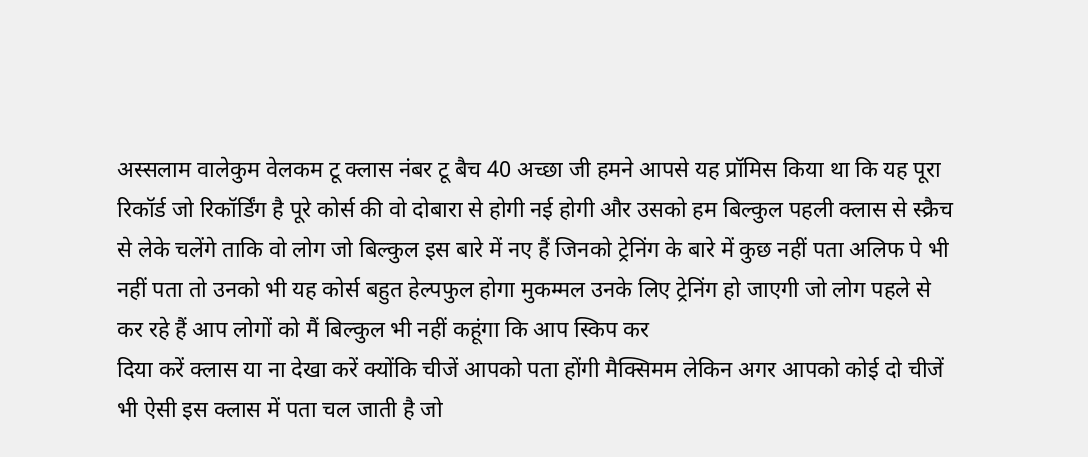अस्सलाम वालेकुम वेलकम टू क्लास नंबर टू बैच 40 अच्छा जी हमने आपसे यह प्रॉमिस किया था कि यह पूरा रिकॉर्ड जो रिकॉर्डिंग है पूरे कोर्स की वो दोबारा से होगी नई होगी और उसको हम बिल्कुल पहली क्लास से स्क्रैच से लेके चलेंगे ताकि वो लोग जो बिल्कुल इस बारे में नए हैं जिनको ट्रेनिंग के बारे में कुछ नहीं पता अलिफ पे भी नहीं पता तो उनको भी यह कोर्स बहुत हेल्पफुल होगा मुकम्मल उनके लिए ट्रेनिंग हो जाएगी जो लोग पहले से कर रहे हैं आप लोगों को मैं बिल्कुल भी नहीं कहूंगा कि आप स्किप कर
दिया करें क्लास या ना देखा करें क्योंकि चीजें आपको पता होंगी मैक्सिमम लेकिन अगर आपको कोई दो चीजें भी ऐसी इस क्लास में पता चल जाती है जो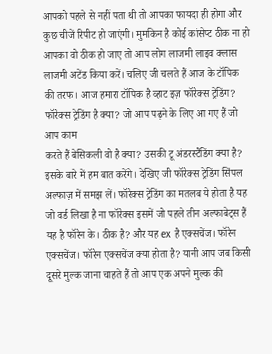आपको पहले से नहीं पता थी तो आपका फायदा ही होगा और कुछ चीजें रिपीट हो जाएंगी। मुमकिन है कोई कांसेप्ट ठीक ना हो आपका वो ठीक हो जाए तो आप लोग लाजमी लाइव क्लास लाजमी अटेंड किया करें। चलिए जी चलते हैं आज के टॉपिक की तरफ। आज हमारा टॉपिक है व्हाट इज़ फॉरेक्स ट्रेडिंग? फॉरेक्स ट्रेडिंग है क्या? जो आप पढ़ने के लिए आ गए हैं जो आप काम
करते हैं बेसिकली वो है क्या? उसकी टू अंडरस्टैंडिंग क्या है? इसके बारे में हम बात करेंगे। देखिए जी फॉरेक्स ट्रेडिंग सिंपल अल्फाज़ में समझ लें। फॉरेक्स ट्रेडिंग का मतलब ये होता है यह जो वर्ड लिखा है ना फॉरेक्स इसमें जो पहले तीन अल्फाबेट्स हैं यह है फॉरेन के। ठीक है? और यह ex है एक्सचेंज। फॉरेन एक्सचेंज। फॉरेन एक्सचेंज क्या होता है? यानी आप जब किसी दूसरे मुल्क जाना चाहते हैं तो आप एक अपने मुल्क की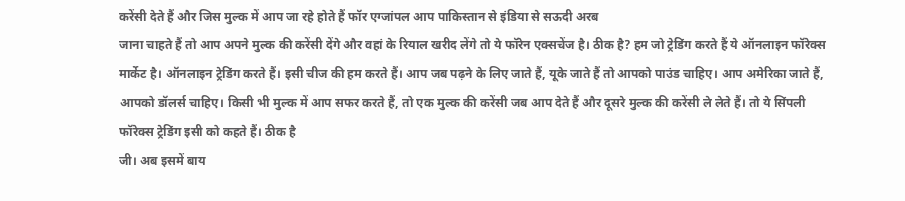करेंसी देते हैं और जिस मुल्क में आप जा रहे होते हैं फॉर एग्जांपल आप पाकिस्तान से इंडिया से सऊदी अरब
जाना चाहते हैं तो आप अपने मुल्क की करेंसी देंगे और वहां के रियाल खरीद लेंगे तो ये फॉरेन एक्सचेंज है। ठीक है? हम जो ट्रेडिंग करते हैं ये ऑनलाइन फॉरेक्स मार्केट है। ऑनलाइन ट्रेडिंग करते हैं। इसी चीज की हम करते हैं। आप जब पढ़ने के लिए जाते हैं, यूके जाते हैं तो आपको पाउंड चाहिए। आप अमेरिका जाते हैं, आपको डॉलर्स चाहिए। किसी भी मुल्क में आप सफर करते हैं, तो एक मुल्क की करेंसी जब आप देते हैं और दूसरे मुल्क की करेंसी ले लेते हैं। तो ये सिंपली फॉरेक्स ट्रेडिंग इसी को कहते हैं। ठीक है
जी। अब इसमें बाय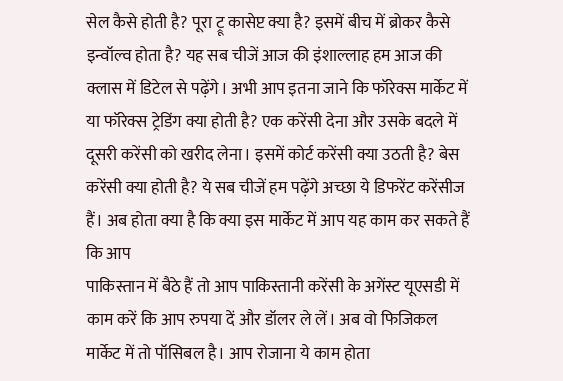सेल कैसे होती है? पूरा ट्रू कासेप्ट क्या है? इसमें बीच में ब्रोकर कैसे इन्वॉल्व होता है? यह सब चीजें आज की इंशाल्लाह हम आज की क्लास में डिटेल से पढ़ेंगे। अभी आप इतना जाने कि फॉरेक्स मार्केट में या फॉरेक्स ट्रेडिंग क्या होती है? एक करेंसी देना और उसके बदले में दूसरी करेंसी को खरीद लेना। इसमें कोर्ट करेंसी क्या उठती है? बेस करेंसी क्या होती है? ये सब चीजें हम पढ़ेंगे अच्छा ये डिफरेंट करेंसीज हैं। अब होता क्या है कि क्या इस मार्केट में आप यह काम कर सकते हैं कि आप
पाकिस्तान में बैठे हैं तो आप पाकिस्तानी करेंसी के अगेंस्ट यूएसडी में काम करें कि आप रुपया दें और डॉलर ले लें। अब वो फिजिकल मार्केट में तो पॉसिबल है। आप रोजाना ये काम होता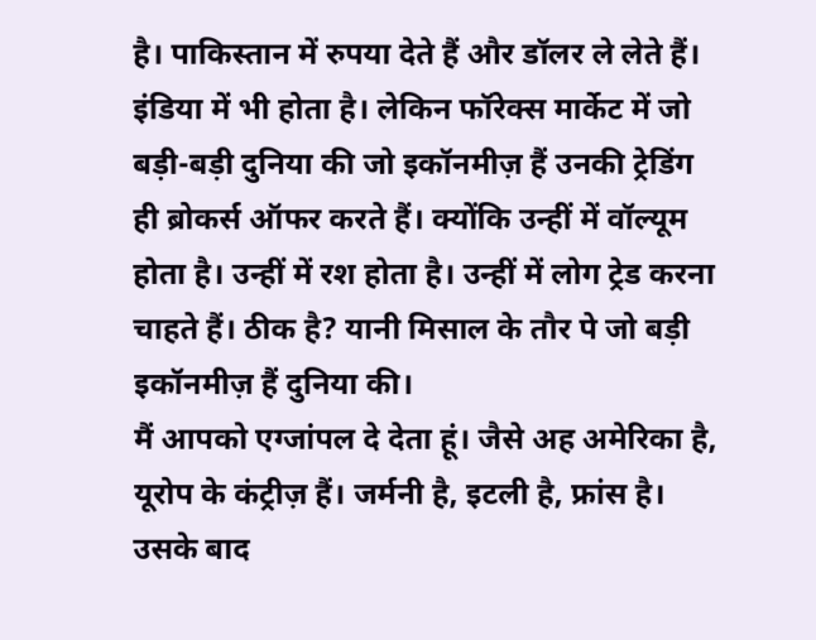है। पाकिस्तान में रुपया देते हैं और डॉलर ले लेते हैं। इंडिया में भी होता है। लेकिन फॉरेक्स मार्केट में जो बड़ी-बड़ी दुनिया की जो इकॉनमीज़ हैं उनकी ट्रेडिंग ही ब्रोकर्स ऑफर करते हैं। क्योंकि उन्हीं में वॉल्यूम होता है। उन्हीं में रश होता है। उन्हीं में लोग ट्रेड करना चाहते हैं। ठीक है? यानी मिसाल के तौर पे जो बड़ी इकॉनमीज़ हैं दुनिया की।
मैं आपको एग्जांपल दे देता हूं। जैसे अह अमेरिका है, यूरोप के कंट्रीज़ हैं। जर्मनी है, इटली है, फ्रांस है। उसके बाद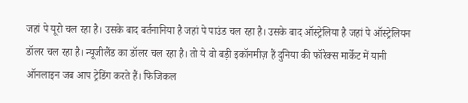जहां पे यूरो चल रहा है। उसके बाद बर्तनानिया है जहां पे पाउंड चल रहा है। उसके बाद ऑस्ट्रेलिया है जहां पे ऑस्ट्रेलियन डॉलर चल रहा है। न्यूजीलैंड का डॉलर चल रहा है। तो ये वो बड़ी इकॉनमीज़ हैं दुनिया की फॉरेक्स मार्केट में यानी ऑनलाइन जब आप ट्रेडिंग करते हैं। फिजिकल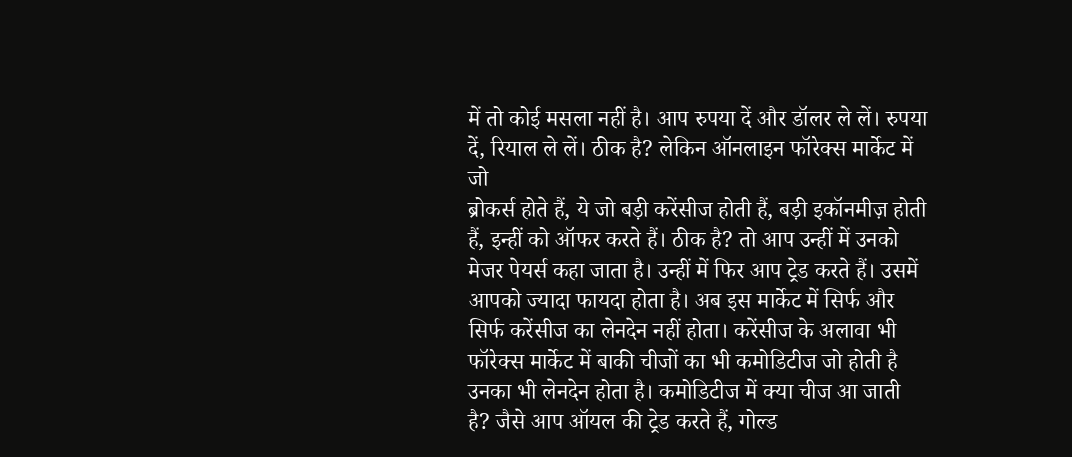में तो कोई मसला नहीं है। आप रुपया दें और डॉलर ले लें। रुपया दें, रियाल ले लें। ठीक है? लेकिन ऑनलाइन फॉरेक्स मार्केट में जो
ब्रोकर्स होते हैं, ये जो बड़ी करेंसीज होती हैं, बड़ी इकॉनमीज़ होती हैं, इन्हीं को ऑफर करते हैं। ठीक है? तो आप उन्हीं में उनको मेजर पेयर्स कहा जाता है। उन्हीं में फिर आप ट्रेड करते हैं। उसमें आपको ज्यादा फायदा होता है। अब इस मार्केट में सिर्फ और सिर्फ करेंसीज का लेनदेन नहीं होता। करेंसीज के अलावा भी फॉरेक्स मार्केट में बाकी चीजों का भी कमोडिटीज जो होती है उनका भी लेनदेन होता है। कमोडिटीज में क्या चीज आ जाती है? जैसे आप ऑयल की ट्रेड करते हैं, गोल्ड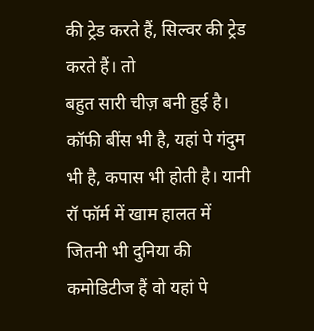की ट्रेड करते हैं, सिल्वर की ट्रेड करते हैं। तो
बहुत सारी चीज़ बनी हुई है। कॉफी बींस भी है, यहां पे गंदुम भी है, कपास भी होती है। यानी रॉ फॉर्म में खाम हालत में जितनी भी दुनिया की कमोडिटीज हैं वो यहां पे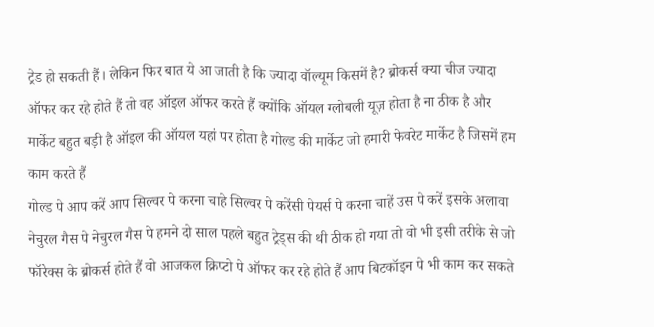ट्रेड हो सकती हैं। लेकिन फिर बात ये आ जाती है कि ज्यादा वॉल्यूम किसमें है? ब्रोकर्स क्या चीज ज्यादा ऑफर कर रहे होते हैं तो वह ऑइल ऑफर करते हैं क्योंकि ऑयल ग्लोबली यूज़ होता है ना ठीक है और मार्केट बहुत बड़ी है ऑइल की ऑयल यहां पर होता है गोल्ड की मार्केट जो हमारी फेवरेट मार्केट है जिसमें हम काम करते हैं
गोल्ड पे आप करें आप सिल्वर पे करना चाहे सिल्वर पे करेंसी पेयर्स पे करना चाहें उस पे करें इसके अलावा नेचुरल गैस पे नेचुरल गैस पे हमने दो साल पहले बहुत ट्रेड्स की थी ठीक हो गया तो वो भी इसी तरीके से जो फॉरेक्स के ब्रोकर्स होते हैं वो आजकल क्रिप्टो पे ऑफर कर रहे होते हैं आप बिटकॉइन पे भी काम कर सकते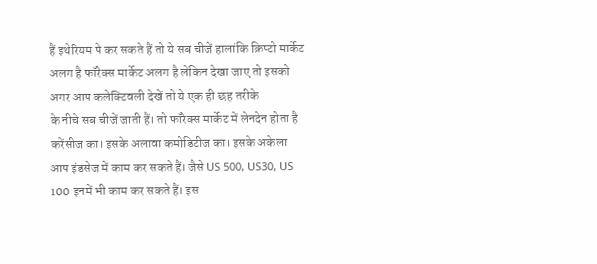हैं इथेरियम पे कर सकते हैं तो ये सब चीजें हालांकि क्रिप्टो मार्केट अलग है फॉरेक्स मार्केट अलग है लेकिन देखा जाए तो इसको अगर आप कलेक्टिवली देखें तो ये एक ही छह तरीके
के नीचे सब चीजें जाती हैं। तो फॉरेक्स मार्केट में लेनदेन होता है करेंसीज का। इसके अलावा कमोडिटीज का। इसके अकेला आप इंडसेज में काम कर सकते हैं। जैसे US 500, US30, US 100 इनमें भी काम कर सकते हैं। इस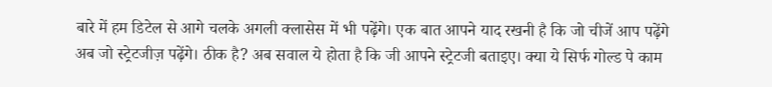बारे में हम डिटेल से आगे चलके अगली क्लासेस में भी पढ़ेंगे। एक बात आपने याद रखनी है कि जो चीजें आप पढ़ेंगे अब जो स्ट्रेटजीज़ पढ़ेंगे। ठीक है? अब सवाल ये होता है कि जी आपने स्ट्रेटजी बताइए। क्या ये सिर्फ गोल्ड पे काम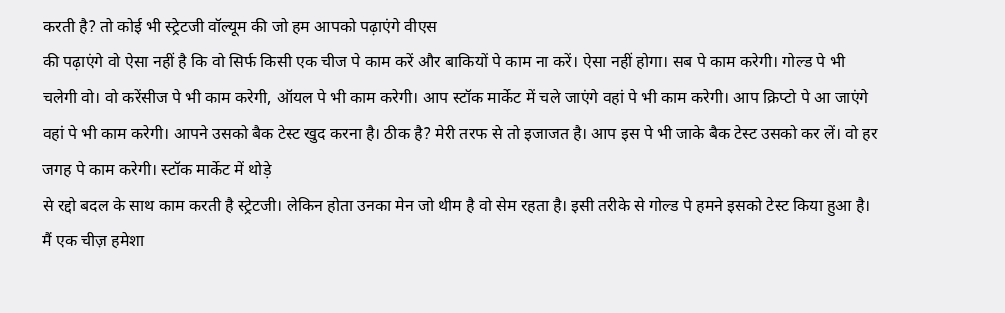करती है? तो कोई भी स्ट्रेटजी वॉल्यूम की जो हम आपको पढ़ाएंगे वीएस
की पढ़ाएंगे वो ऐसा नहीं है कि वो सिर्फ किसी एक चीज पे काम करें और बाकियों पे काम ना करें। ऐसा नहीं होगा। सब पे काम करेगी। गोल्ड पे भी चलेगी वो। वो करेंसीज पे भी काम करेगी, ऑयल पे भी काम करेगी। आप स्टॉक मार्केट में चले जाएंगे वहां पे भी काम करेगी। आप क्रिप्टो पे आ जाएंगे वहां पे भी काम करेगी। आपने उसको बैक टेस्ट खुद करना है। ठीक है? मेरी तरफ से तो इजाजत है। आप इस पे भी जाके बैक टेस्ट उसको कर लें। वो हर जगह पे काम करेगी। स्टॉक मार्केट में थोड़े
से रद्दो बदल के साथ काम करती है स्ट्रेटजी। लेकिन होता उनका मेन जो थीम है वो सेम रहता है। इसी तरीके से गोल्ड पे हमने इसको टेस्ट किया हुआ है। मैं एक चीज़ हमेशा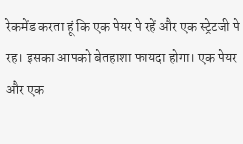रेकमेंड करता हूं कि एक पेयर पे रहें और एक स्ट्रेटजी पे रह। इसका आपको बेतहाशा फायदा होगा। एक पेयर और एक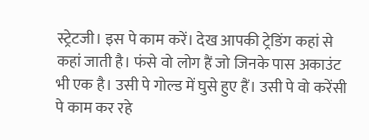स्ट्रेटजी। इस पे काम करें। देख आपकी ट्रेडिंग कहां से कहां जाती है। फंसे वो लोग हैं जो जिनके पास अकाउंट भी एक है। उसी पे गोल्ड में घुसे हुए हैं। उसी पे वो करेंसी पे काम कर रहे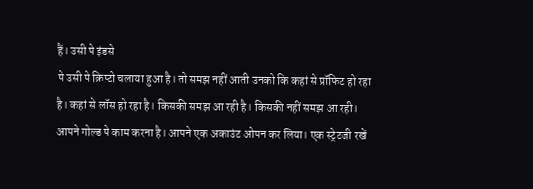हैं। उसी पे इंडसे
पे उसी पे क्रिप्टो चलाया हुआ है। तो समझ नहीं आती उनको कि कहां से प्रॉफिट हो रहा है। कहां से लॉस हो रहा है। किसकी समझ आ रही है। किसकी नहीं समझ आ रही। आपने गोल्ड पे काम करना है। आपने एक अकाउंट ओपन कर लिया। एक स्ट्रेटजी रखें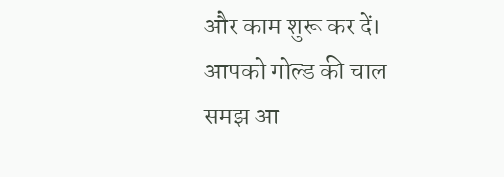और काम शुरू कर दें। आपको गोल्ड की चाल समझ आ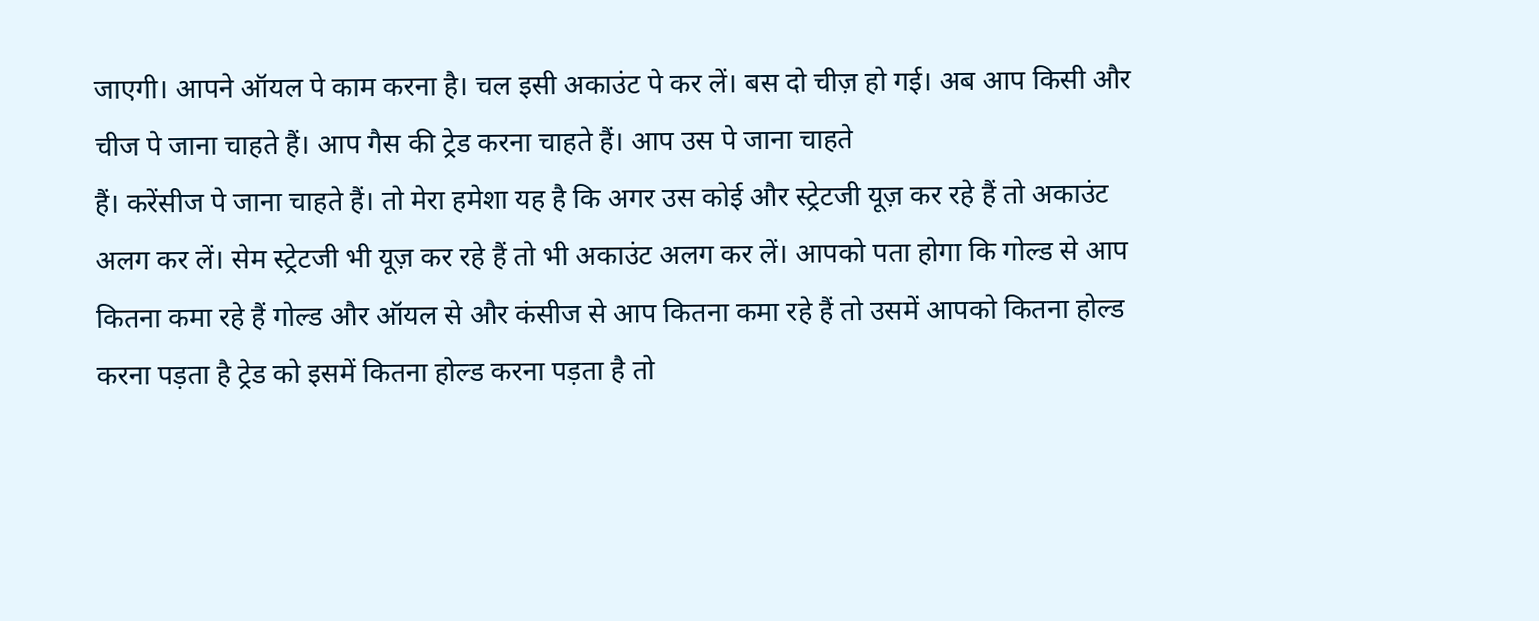जाएगी। आपने ऑयल पे काम करना है। चल इसी अकाउंट पे कर लें। बस दो चीज़ हो गई। अब आप किसी और चीज पे जाना चाहते हैं। आप गैस की ट्रेड करना चाहते हैं। आप उस पे जाना चाहते
हैं। करेंसीज पे जाना चाहते हैं। तो मेरा हमेशा यह है कि अगर उस कोई और स्ट्रेटजी यूज़ कर रहे हैं तो अकाउंट अलग कर लें। सेम स्ट्रेटजी भी यूज़ कर रहे हैं तो भी अकाउंट अलग कर लें। आपको पता होगा कि गोल्ड से आप कितना कमा रहे हैं गोल्ड और ऑयल से और कंसीज से आप कितना कमा रहे हैं तो उसमें आपको कितना होल्ड करना पड़ता है ट्रेड को इसमें कितना होल्ड करना पड़ता है तो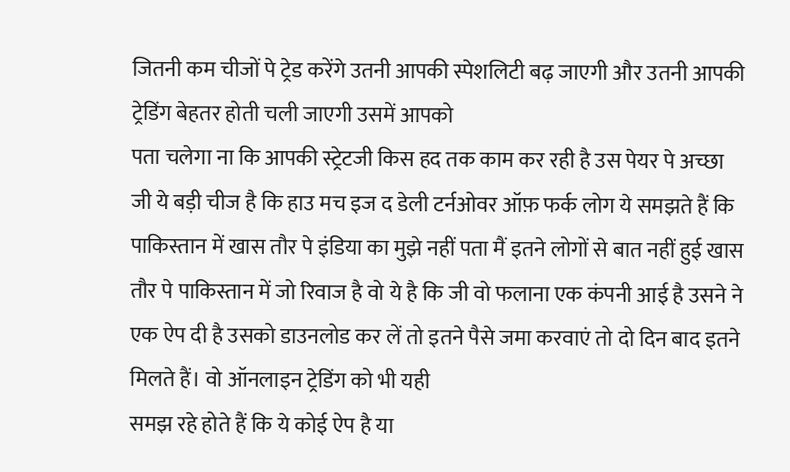जितनी कम चीजों पे ट्रेड करेंगे उतनी आपकी स्पेशलिटी बढ़ जाएगी और उतनी आपकी ट्रेडिंग बेहतर होती चली जाएगी उसमें आपको
पता चलेगा ना कि आपकी स्ट्रेटजी किस हद तक काम कर रही है उस पेयर पे अच्छा जी ये बड़ी चीज है कि हाउ मच इज द डेली टर्नओवर ऑफ़ फर्क लोग ये समझते हैं कि पाकिस्तान में खास तौर पे इंडिया का मुझे नहीं पता मैं इतने लोगों से बात नहीं हुई खास तौर पे पाकिस्तान में जो रिवाज है वो ये है कि जी वो फलाना एक कंपनी आई है उसने ने एक ऐप दी है उसको डाउनलोड कर लें तो इतने पैसे जमा करवाएं तो दो दिन बाद इतने मिलते हैं। वो ऑनलाइन ट्रेडिंग को भी यही
समझ रहे होते हैं कि ये कोई ऐप है या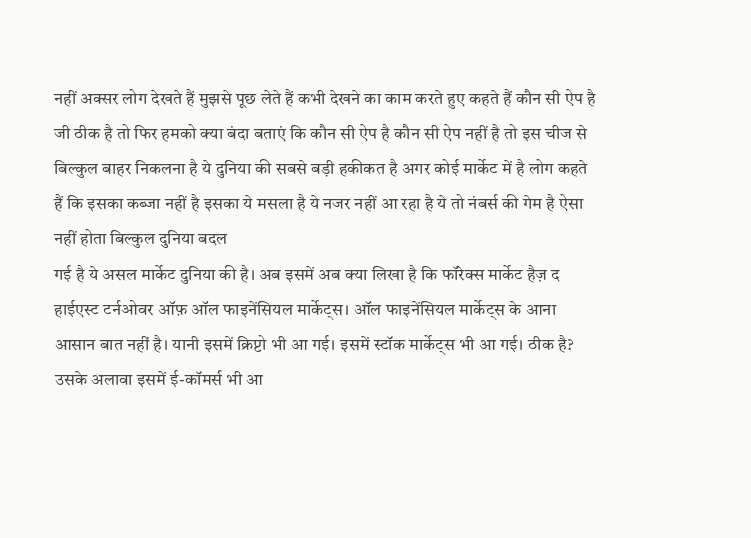नहीं अक्सर लोग देखते हैं मुझसे पूछ लेते हैं कभी देखने का काम करते हुए कहते हैं कौन सी ऐप है जी ठीक है तो फिर हमको क्या बंदा बताएं कि कौन सी ऐप है कौन सी ऐप नहीं है तो इस चीज से बिल्कुल बाहर निकलना है ये दुनिया की सबसे बड़ी हकीकत है अगर कोई मार्केट में है लोग कहते हैं कि इसका कब्जा नहीं है इसका ये मसला है ये नजर नहीं आ रहा है ये तो नंबर्स की गेम है ऐसा नहीं होता बिल्कुल दुनिया बदल
गई है ये असल मार्केट दुनिया की है। अब इसमें अब क्या लिखा है कि फॉरेक्स मार्केट हैज़ द हाईएस्ट टर्नओवर ऑफ़ ऑल फाइनेंसियल मार्केट्स। ऑल फाइनेंसियल मार्केट्स के आना आसान बात नहीं है। यानी इसमें क्रिप्टो भी आ गई। इसमें स्टॉक मार्केट्स भी आ गई। ठीक है? उसके अलावा इसमें ई-कॉमर्स भी आ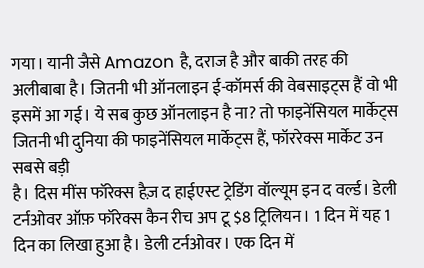गया। यानी जैसे Amazon है, दराज है और बाकी तरह की अलीबाबा है। जितनी भी ऑनलाइन ई-कॉमर्स की वेबसाइट्स हैं वो भी इसमें आ गई। ये सब कुछ ऑनलाइन है ना? तो फाइनेंसियल मार्केट्स जितनी भी दुनिया की फाइनेंसियल मार्केट्स हैं, फॉररेक्स मार्केट उन सबसे बड़ी
है। दिस मींस फॉरेक्स हैज़ द हाईएस्ट ट्रेडिंग वॉल्यूम इन द वर्ल्ड। डेली टर्नओवर ऑफ़ फॉरेक्स कैन रीच अप टू $8 ट्रिलियन। 1 दिन में यह 1 दिन का लिखा हुआ है। डेली टर्नओवर। एक दिन में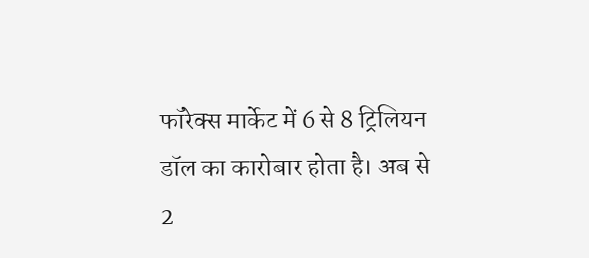फॉरेक्स मार्केट में 6 से 8 ट्रिलियन डॉल का कारोबार होता है। अब से 2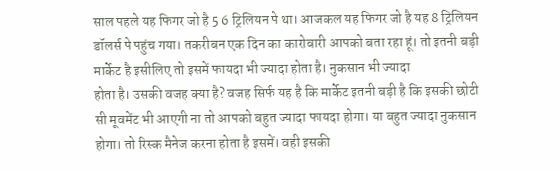साल पहले यह फिगर जो है 5 6 ट्रिलियन पे था। आजकल यह फिगर जो है यह 8 ट्रिलियन डॉलर्स पे पहुंच गया। तकरीबन एक दिन का कारोबारी आपको बता रहा हूं। तो इतनी बड़ी मार्केट है इसीलिए तो इसमें फायदा भी ज्यादा होता है। नुकसान भी ज्यादा
होता है। उसकी वजह क्या है? वजह सिर्फ यह है कि मार्केट इतनी बड़ी है कि इसकी छोटी सी मूवमेंट भी आएगी ना तो आपको बहुत ज्यादा फायदा होगा। या बहुत ज्यादा नुकसान होगा। तो रिस्क मैनेज करना होता है इसमें। वही इसकी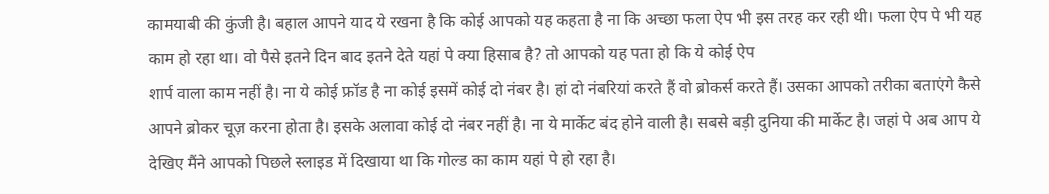कामयाबी की कुंजी है। बहाल आपने याद ये रखना है कि कोई आपको यह कहता है ना कि अच्छा फला ऐप भी इस तरह कर रही थी। फला ऐप पे भी यह काम हो रहा था। वो पैसे इतने दिन बाद इतने देते यहां पे क्या हिसाब है? तो आपको यह पता हो कि ये कोई ऐप
शार्प वाला काम नहीं है। ना ये कोई फ्रॉड है ना कोई इसमें कोई दो नंबर है। हां दो नंबरियां करते हैं वो ब्रोकर्स करते हैं। उसका आपको तरीका बताएंगे कैसे आपने ब्रोकर चूज़ करना होता है। इसके अलावा कोई दो नंबर नहीं है। ना ये मार्केट बंद होने वाली है। सबसे बड़ी दुनिया की मार्केट है। जहां पे अब आप ये देखिए मैंने आपको पिछले स्लाइड में दिखाया था कि गोल्ड का काम यहां पे हो रहा है।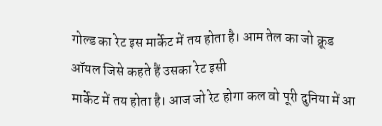गोल्ड का रेट इस मार्केट में तय होता है। आम तेल का जो क्रूड ऑयल जिसे कहते हैं उसका रेट इसी
मार्केट में तय होता है। आज जो रेट होगा कल वो पूरी दुनिया में आ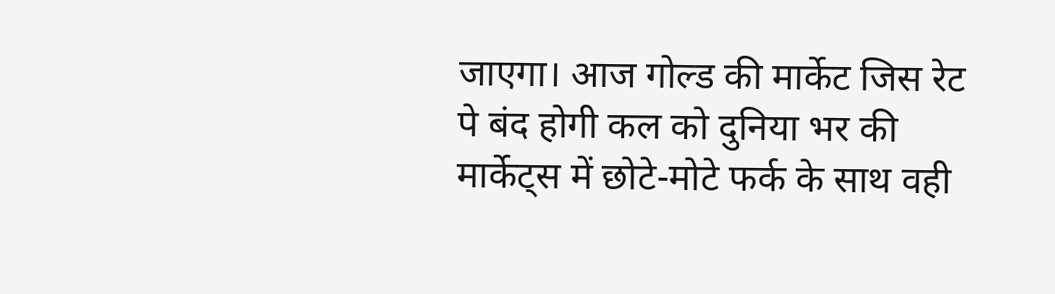जाएगा। आज गोल्ड की मार्केट जिस रेट पे बंद होगी कल को दुनिया भर की मार्केट्स में छोटे-मोटे फर्क के साथ वही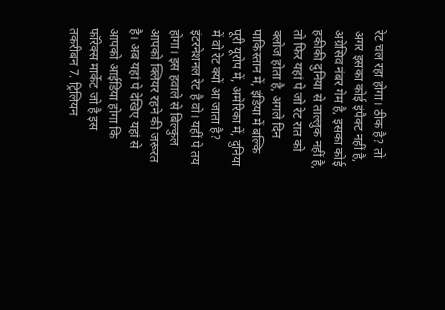रेट चल रहा होगा। ठीक है? तो अगर इसका कोई इंपैक्ट नहीं है, अग्रेसिव नंबर गेम है, इसका कोई हकीकी दुनिया से ताल्लुक नहीं है, तो फिर यहां पे जो रेट रात को क्लोज होता है, अगले दिन पाकिस्तान में, इंडिया में बल्कि पूरी यूरोप में, अमेरिका में, दुनिया में वो रेट क्यों आ जाता है? इंटरनेशनल रेट है वो। यहीं पे तय
होगा। इस हवाले से बिल्कुल आपको क्लियर रहने की जरूरत है। अब यहां पे देखिए यहां से आपको आईडिया होगा कि फॉरेक्स मार्केट जो है इस तकरीबन 7. ट्रिलियन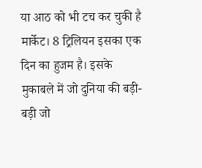या आठ को भी टच कर चुकी है मार्केट। 8 ट्रिलियन इसका एक दिन का हुजम है। इसके मुकाबले में जो दुनिया की बड़ी-बड़ी जो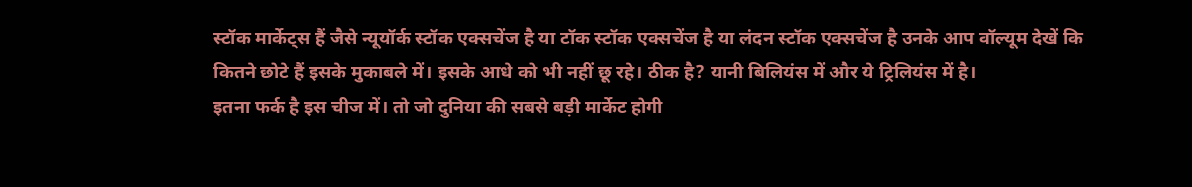स्टॉक मार्केट्स हैं जैसे न्यूयॉर्क स्टॉक एक्सचेंज है या टॉक स्टॉक एक्सचेंज है या लंदन स्टॉक एक्सचेंज है उनके आप वॉल्यूम देखें कि कितने छोटे हैं इसके मुकाबले में। इसके आधे को भी नहीं छू रहे। ठीक है? यानी बिलियंस में और ये ट्रिलियंस में है।
इतना फर्क है इस चीज में। तो जो दुनिया की सबसे बड़ी मार्केट होगी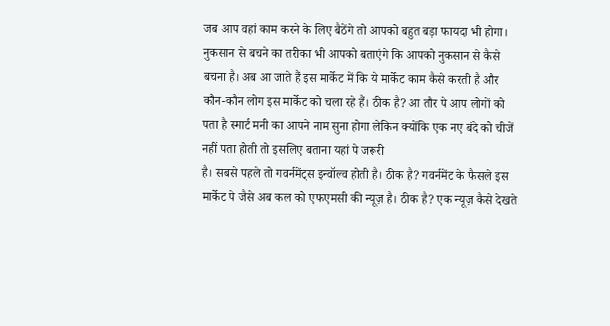जब आप वहां काम करने के लिए बैठेंगे तो आपको बहुत बड़ा फायदा भी होगा। नुकसान से बचने का तरीका भी आपको बताएंगे कि आपको नुकसान से कैसे बचना है। अब आ जाते हैं इस मार्केट में कि ये मार्केट काम कैसे करती है और कौन-कौन लोग इस मार्केट को चला रहे हैं। ठीक है? आ तौर पे आप लोगों को पता है स्मार्ट मनी का आपने नाम सुना होगा लेकिन क्योंकि एक नए बंदे को चीजें नहीं पता होती तो इसलिए बताना यहां पे जरूरी
है। सबसे पहले तो गवर्नमेंट्स इन्वॉल्व होती है। ठीक है? गवर्नमेंट के फैसले इस मार्केट पे जैसे अब कल को एफएमसी की न्यूज़ है। ठीक है? एक न्यूज़ कैसे देखते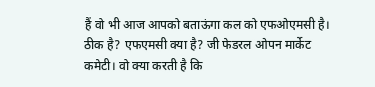हैं वो भी आज आपको बताऊंगा कल को एफओएमसी है। ठीक है? एफएमसी क्या है? जी फेडरल ओपन मार्केट कमेटी। वो क्या करती है कि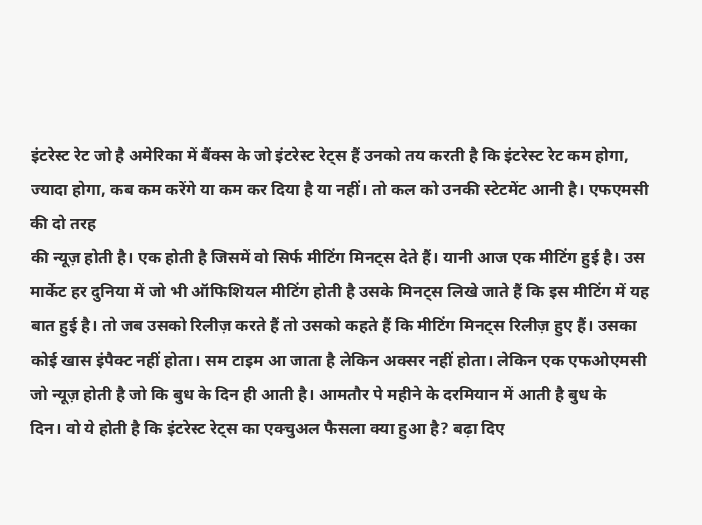इंटरेस्ट रेट जो है अमेरिका में बैंक्स के जो इंटरेस्ट रेट्स हैं उनको तय करती है कि इंटरेस्ट रेट कम होगा, ज्यादा होगा, कब कम करेंगे या कम कर दिया है या नहीं। तो कल को उनकी स्टेटमेंट आनी है। एफएमसी की दो तरह
की न्यूज़ होती है। एक होती है जिसमें वो सिर्फ मीटिंग मिनट्स देते हैं। यानी आज एक मीटिंग हुई है। उस मार्केट हर दुनिया में जो भी ऑफिशियल मीटिंग होती है उसके मिनट्स लिखे जाते हैं कि इस मीटिंग में यह बात हुई है। तो जब उसको रिलीज़ करते हैं तो उसको कहते हैं कि मीटिंग मिनट्स रिलीज़ हुए हैं। उसका कोई खास इंपैक्ट नहीं होता। सम टाइम आ जाता है लेकिन अक्सर नहीं होता। लेकिन एक एफओएमसी जो न्यूज़ होती है जो कि बुध के दिन ही आती है। आमतौर पे महीने के दरमियान में आती है बुध के
दिन। वो ये होती है कि इंटरेस्ट रेट्स का एक्चुअल फैसला क्या हुआ है? बढ़ा दिए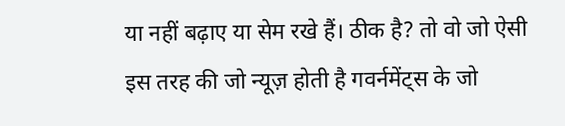या नहीं बढ़ाए या सेम रखे हैं। ठीक है? तो वो जो ऐसी इस तरह की जो न्यूज़ होती है गवर्नमेंट्स के जो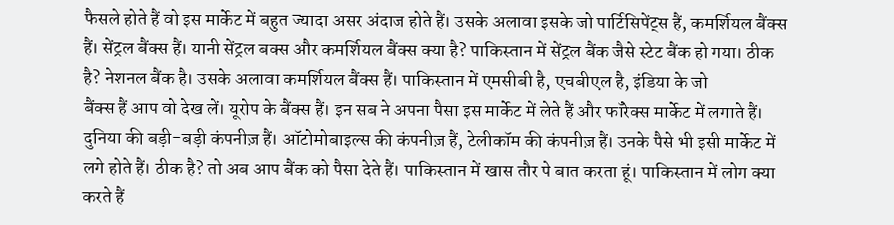फैसले होते हैं वो इस मार्केट में बहुत ज्यादा असर अंदाज होते हैं। उसके अलावा इसके जो पार्टिसिपेंट्स हैं, कमर्शियल बैंक्स हैं। सेंट्रल बैंक्स हैं। यानी सेंट्रल बक्स और कमर्शियल बैंक्स क्या है? पाकिस्तान में सेंट्रल बैंक जैसे स्टेट बैंक हो गया। ठीक है? नेशनल बैंक है। उसके अलावा कमर्शियल बैंक्स हैं। पाकिस्तान में एमसीबी है, एचबीएल है, इंडिया के जो
बैंक्स हैं आप वो देख लें। यूरोप के बैंक्स हैं। इन सब ने अपना पैसा इस मार्केट में लेते हैं और फॉरेक्स मार्केट में लगाते हैं। दुनिया की बड़ी-बड़ी कंपनीज़ हैं। ऑटोमोबाइल्स की कंपनीज़ हैं, टेलीकॉम की कंपनीज़ हैं। उनके पैसे भी इसी मार्केट में लगे होते हैं। ठीक है? तो अब आप बैंक को पैसा देते हैं। पाकिस्तान में खास तौर पे बात करता हूं। पाकिस्तान में लोग क्या करते हैं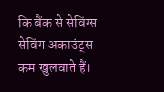कि बैंक से सेविंग्स सेविंग अकाउंट्स कम खुलवाते हैं।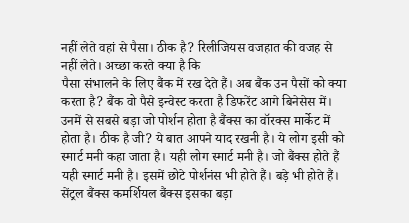नहीं लेते वहां से पैसा। ठीक है? रिलीजियस वजहात की वजह से नहीं लेते। अच्छा करते क्या है कि
पैसा संभालने के लिए बैंक में रख देते हैं। अब बैंक उन पैसों को क्या करता है? बैंक वो पैसे इन्वेस्ट करता है डिफरेंट आगे बिनेसेस में। उनमें से सबसे बड़ा जो पोर्शन होता है बैंक्स का वॉरक्स मार्केट में होता है। ठीक है जी? ये बात आपने याद रखनी है। ये लोग इसी को स्मार्ट मनी कहा जाता है। यही लोग स्मार्ट मनी है। जो बैंक्स होते हैं यही स्मार्ट मनी है। इसमें छोटे पोर्शनंस भी होते हैं। बड़े भी होते हैं। सेंट्रल बैंक्स कमर्शियल बैंक्स इसका बड़ा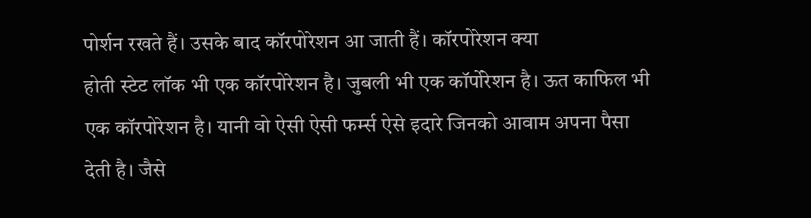पोर्शन रखते हैं। उसके बाद कॉरपोरेशन आ जाती हैं। कॉरपोरेशन क्या
होती स्टेट लॉक भी एक कॉरपोरेशन है। जुबली भी एक कॉर्पोरेशन है। ऊत काफिल भी एक कॉरपोरेशन है। यानी वो ऐसी ऐसी फर्म्स ऐसे इदारे जिनको आवाम अपना पैसा देती है। जैसे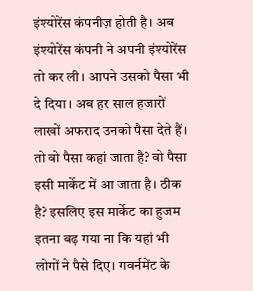इंश्योरेंस कंपनीज़ होती है। अब इंश्योरेंस कंपनी ने अपनी इंश्योरेंस तो कर ली। आपने उसको पैसा भी दे दिया। अब हर साल हजारों लाखों अफराद उनको पैसा देते हैं। तो वो पैसा कहां जाता है? वो पैसा इसी मार्केट में आ जाता है। ठीक है? इसलिए इस मार्केट का हुजम इतना बढ़ गया ना कि यहां भी लोगों ने पैसे दिए। गवर्नमेंट के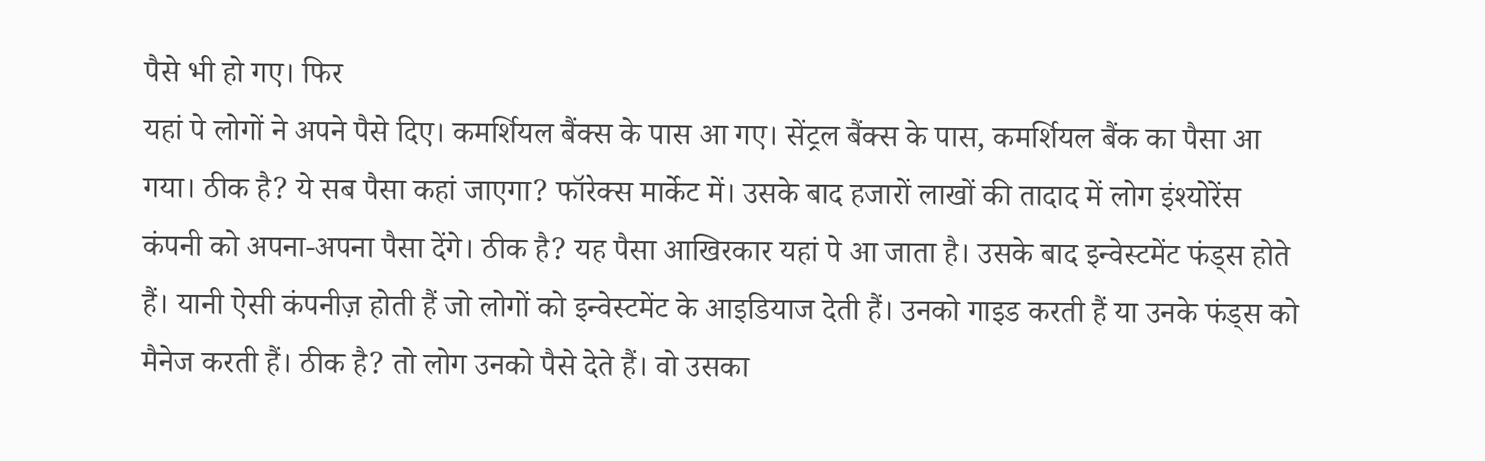पैसे भी हो गए। फिर
यहां पे लोगों ने अपने पैसे दिए। कमर्शियल बैंक्स के पास आ गए। सेंट्रल बैंक्स के पास, कमर्शियल बैंक का पैसा आ गया। ठीक है? ये सब पैसा कहां जाएगा? फॉरेक्स मार्केट में। उसके बाद हजारों लाखों की तादाद में लोग इंश्योरेंस कंपनी को अपना-अपना पैसा देंगे। ठीक है? यह पैसा आखिरकार यहां पे आ जाता है। उसके बाद इन्वेस्टमेंट फंड्स होते हैं। यानी ऐसी कंपनीज़ होती हैं जो लोगों को इन्वेस्टमेंट के आइडियाज देती हैं। उनको गाइड करती हैं या उनके फंड्स को मैनेज करती हैं। ठीक है? तो लोग उनको पैसे देते हैं। वो उसका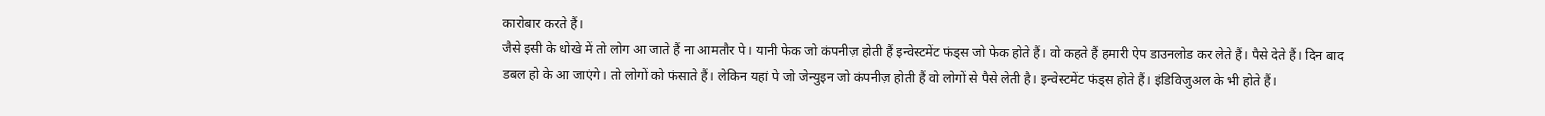कारोबार करते हैं।
जैसे इसी के धोखे में तो लोग आ जाते हैं ना आमतौर पे। यानी फेक जो कंपनीज़ होती हैं इन्वेस्टमेंट फंड्स जो फेक होते हैं। वो कहते हैं हमारी ऐप डाउनलोड कर लेते हैं। पैसे देते हैं। दिन बाद डबल हो के आ जाएंगे। तो लोगों को फंसाते हैं। लेकिन यहां पे जो जेन्युइन जो कंपनीज़ होती हैं वो लोगों से पैसे लेती है। इन्वेस्टमेंट फंड्स होते हैं। इंडिविजुअल के भी होते हैं।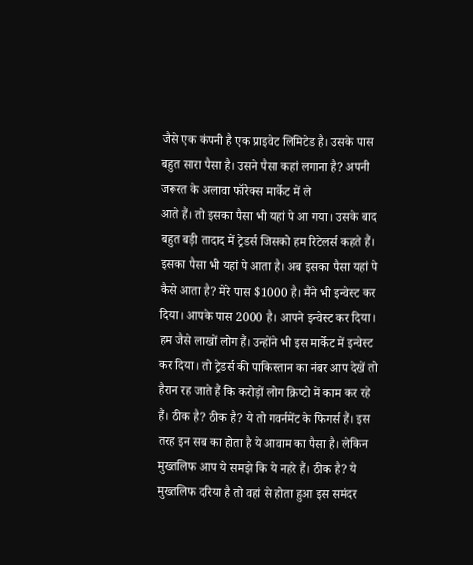जैसे एक कंपनी है एक प्राइवेट लिमिटेड है। उसके पास बहुत सारा पैसा है। उसने पैसा कहां लगाना है? अपनी जरूरत के अलावा फॉरेक्स मार्केट में ले
आते हैं। तो इसका पैसा भी यहां पे आ गया। उसके बाद बहुत बड़ी तादाद में ट्रेडर्स जिसको हम रिटेलर्स कहते हैं। इसका पैसा भी यहां पे आता है। अब इसका पैसा यहां पे कैसे आता है? मेरे पास $1000 है। मैंने भी इन्वेस्ट कर दिया। आपके पास 2000 है। आपने इन्वेस्ट कर दिया। हम जैसे लाखों लोग हैं। उन्होंने भी इस मार्केट में इन्वेस्ट कर दिया। तो ट्रेडर्स की पाकिस्तान का नंबर आप देखें तो हैरान रह जाते हैं कि करोड़ों लोग क्रिप्टो में काम कर रहे हैं। ठीक है? ठीक है? ये तो गवर्नमेंट के फिगर्स हैं। इस
तरह इन सब का होता है ये आवाम का पैसा है। लेकिन मुख्तलिफ आप ये समझे कि ये नहरे हैं। ठीक है? ये मुख्तलिफ दरिया है तो वहां से होता हुआ इस समंदर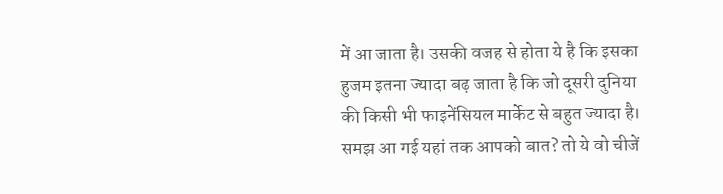में आ जाता है। उसकी वजह से होता ये है कि इसका हुजम इतना ज्यादा बढ़ जाता है कि जो दूसरी दुनिया की किसी भी फाइनेंसियल मार्केट से बहुत ज्यादा है। समझ आ गई यहां तक आपको बात? तो ये वो चीजें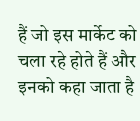हैं जो इस मार्केट को चला रहे होते हैं और इनको कहा जाता है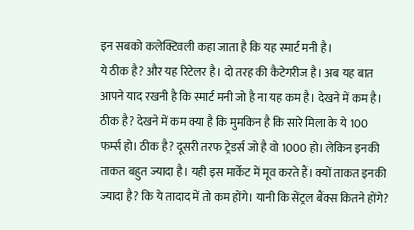इन सबको कलेक्टिवली कहा जाता है कि यह स्मार्ट मनी है।
ये ठीक है? और यह रिटेलर है। दो तरह की कैटेगरीज है। अब यह बात आपने याद रखनी है कि स्मार्ट मनी जो है ना यह कम है। देखने में कम है। ठीक है? देखने में कम क्या है कि मुमकिन है कि सारे मिला के ये 100 फर्म्स हो। ठीक है? दूसरी तरफ ट्रेडर्स जो है वो 1000 हो। लेकिन इनकी ताकत बहुत ज्यादा है। यही इस मार्केट में मूव करते हैं। क्यों ताकत इनकी ज्यादा है? कि ये तादाद में तो कम होंगे। यानी कि सेंट्रल बैंक्स कितने होंगे?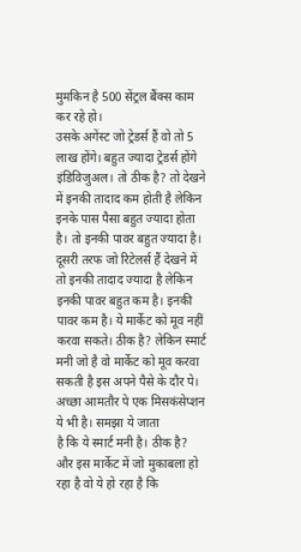मुमकिन है 500 सेंट्रल बैंक्स काम कर रहे हो।
उसके अगेंस्ट जो ट्रेडर्स हैं वो तो 5 लाख होंगे। बहुत ज्यादा ट्रेडर्स होंगे इंडिविजुअल। तो ठीक है? तो देखने में इनकी तादाद कम होती है लेकिन इनके पास पैसा बहुत ज्यादा होता है। तो इनकी पावर बहुत ज्यादा है। दूसरी तरफ जो रिटेलर्स हैं देखने में तो इनकी तादाद ज्यादा है लेकिन इनकी पावर बहुत कम है। इनकी पावर कम है। ये मार्केट को मूव नहीं करवा सकते। ठीक है? लेकिन स्मार्ट मनी जो है वो मार्केट को मूव करवा सकती है इस अपने पैसे के दौर पे। अच्छा आमतौर पे एक मिसकंसेप्शन ये भी है। समझा ये जाता
है कि ये स्मार्ट मनी है। ठीक है? और इस मार्केट में जो मुकाबला हो रहा है वो ये हो रहा है कि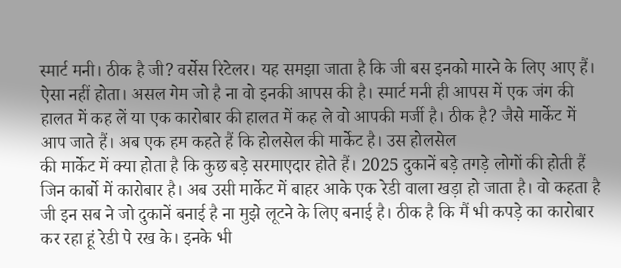स्मार्ट मनी। ठीक है जी? वर्सेस रिटेलर। यह समझा जाता है कि जी बस इनको मारने के लिए आए हैं। ऐसा नहीं होता। असल गेम जो है ना वो इनकी आपस की है। स्मार्ट मनी ही आपस में एक जंग की हालत में कह लें या एक कारोबार की हालत में कह ले वो आपकी मर्जी है। ठीक है? जैसे मार्केट में आप जाते हैं। अब एक हम कहते हैं कि होलसेल की मार्केट है। उस होलसेल
की मार्केट में क्या होता है कि कुछ बड़े सरमाएदार होते हैं। 2025 दुकानें बड़े तगड़े लोगों की होती हैं जिन कार्बो में कारोबार है। अब उसी मार्केट में बाहर आके एक रेडी वाला खड़ा हो जाता है। वो कहता है जी इन सब ने जो दुकानें बनाई है ना मुझे लूटने के लिए बनाई है। ठीक है कि मैं भी कपड़े का कारोबार कर रहा हूं रेडी पे रख के। इनके भी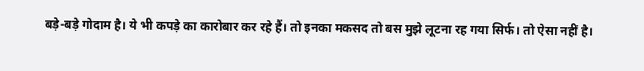बड़े-बड़े गोदाम है। ये भी कपड़े का कारोबार कर रहे हैं। तो इनका मकसद तो बस मुझे लूटना रह गया सिर्फ। तो ऐसा नहीं है।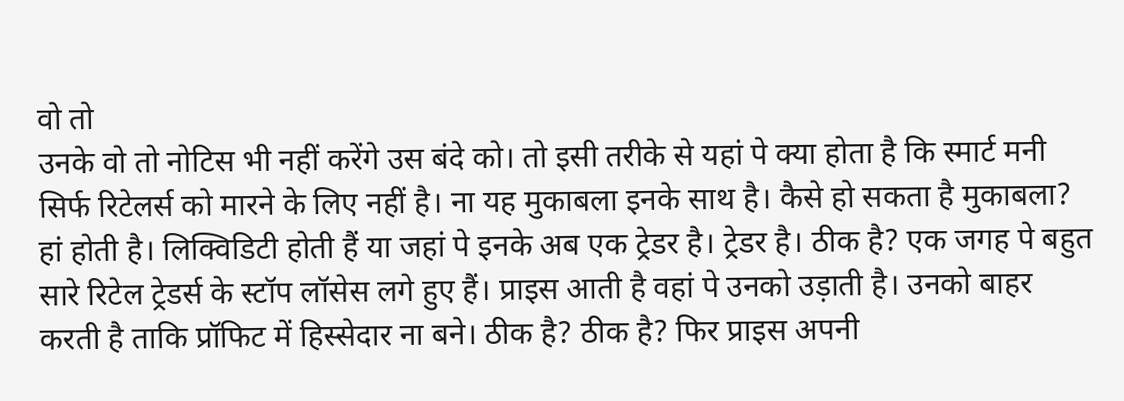वो तो
उनके वो तो नोटिस भी नहीं करेंगे उस बंदे को। तो इसी तरीके से यहां पे क्या होता है कि स्मार्ट मनी सिर्फ रिटेलर्स को मारने के लिए नहीं है। ना यह मुकाबला इनके साथ है। कैसे हो सकता है मुकाबला? हां होती है। लिक्विडिटी होती हैं या जहां पे इनके अब एक ट्रेडर है। ट्रेडर है। ठीक है? एक जगह पे बहुत सारे रिटेल ट्रेडर्स के स्टॉप लॉसेस लगे हुए हैं। प्राइस आती है वहां पे उनको उड़ाती है। उनको बाहर करती है ताकि प्रॉफिट में हिस्सेदार ना बने। ठीक है? ठीक है? फिर प्राइस अपनी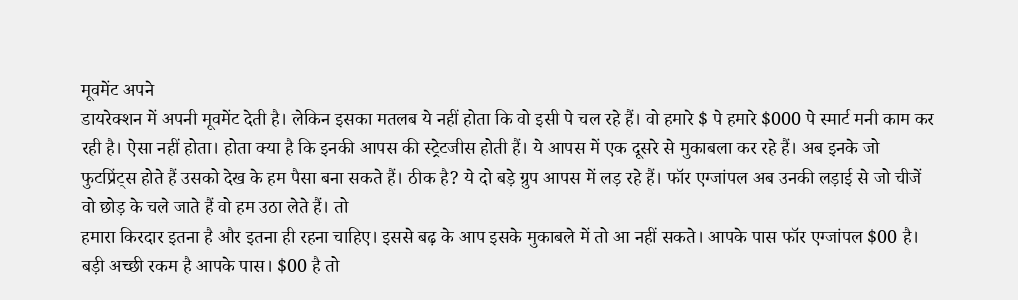मूवमेंट अपने
डायरेक्शन में अपनी मूवमेंट देती है। लेकिन इसका मतलब ये नहीं होता कि वो इसी पे चल रहे हैं। वो हमारे $ पे हमारे $000 पे स्मार्ट मनी काम कर रही है। ऐसा नहीं होता। होता क्या है कि इनकी आपस की स्ट्रेटजीस होती हैं। ये आपस में एक दूसरे से मुकाबला कर रहे हैं। अब इनके जो फुटप्रिंट्स होते हैं उसको देख के हम पैसा बना सकते हैं। ठीक है? ये दो बड़े ग्रुप आपस में लड़ रहे हैं। फॉर एग्जांपल अब उनकी लड़ाई से जो चीजें वो छोड़ के चले जाते हैं वो हम उठा लेते हैं। तो
हमारा किरदार इतना है और इतना ही रहना चाहिए। इससे बढ़ के आप इसके मुकाबले में तो आ नहीं सकते। आपके पास फॉर एग्जांपल $00 है। बड़ी अच्छी रकम है आपके पास। $00 है तो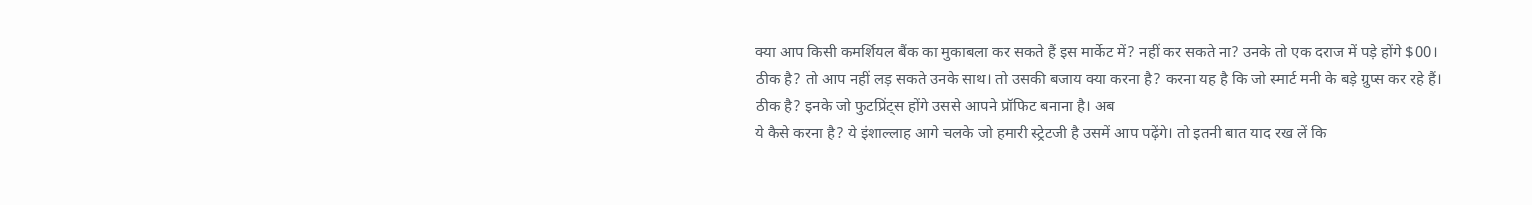क्या आप किसी कमर्शियल बैंक का मुकाबला कर सकते हैं इस मार्केट में? नहीं कर सकते ना? उनके तो एक दराज में पड़े होंगे $00। ठीक है? तो आप नहीं लड़ सकते उनके साथ। तो उसकी बजाय क्या करना है? करना यह है कि जो स्मार्ट मनी के बड़े ग्रुप्स कर रहे हैं। ठीक है? इनके जो फुटप्रिंट्स होंगे उससे आपने प्रॉफिट बनाना है। अब
ये कैसे करना है? ये इंशाल्लाह आगे चलके जो हमारी स्ट्रेटजी है उसमें आप पढ़ेंगे। तो इतनी बात याद रख लें कि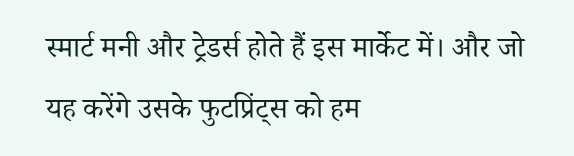स्मार्ट मनी और ट्रेडर्स होते हैं इस मार्केट में। और जो यह करेंगे उसके फुटप्रिंट्स को हम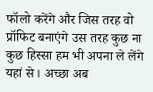फॉलो करेंगे और जिस तरह वो प्रॉफिट बनाएंगे उस तरह कुछ ना कुछ हिस्सा हम भी अपना ले लेंगे यहां से। अच्छा अब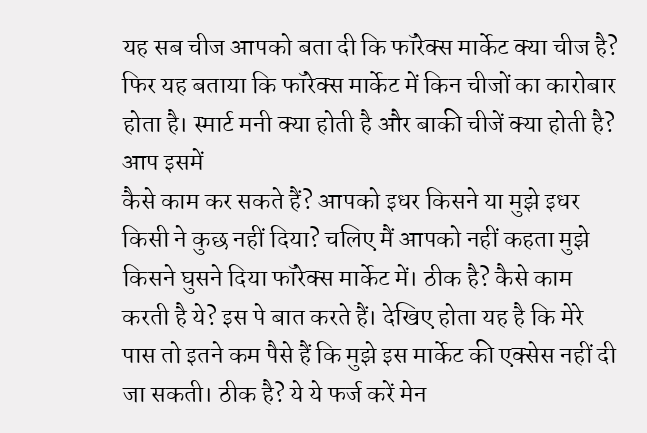यह सब चीज आपको बता दी कि फॉरेक्स मार्केट क्या चीज है? फिर यह बताया कि फॉरेक्स मार्केट में किन चीजों का कारोबार होता है। स्मार्ट मनी क्या होती है और बाकी चीजें क्या होती है? आप इसमें
कैसे काम कर सकते हैं? आपको इधर किसने या मुझे इधर किसी ने कुछ नहीं दिया? चलिए मैं आपको नहीं कहता मुझे किसने घुसने दिया फॉरेक्स मार्केट में। ठीक है? कैसे काम करती है ये? इस पे बात करते हैं। देखिए होता यह है कि मेरे पास तो इतने कम पैसे हैं कि मुझे इस मार्केट की एक्सेस नहीं दी जा सकती। ठीक है? ये ये फर्ज करें मेन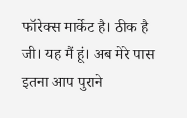फॉरेक्स मार्केट है। ठीक है जी। यह मैं हूं। अब मेरे पास इतना आप पुराने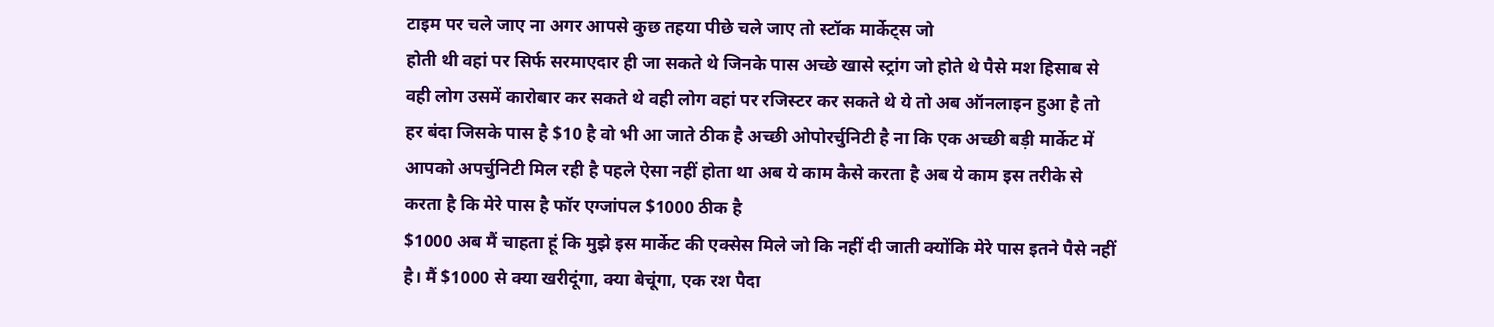टाइम पर चले जाए ना अगर आपसे कुछ तहया पीछे चले जाए तो स्टॉक मार्केट्स जो
होती थी वहां पर सिर्फ सरमाएदार ही जा सकते थे जिनके पास अच्छे खासे स्ट्रांग जो होते थे पैसे मश हिसाब से वही लोग उसमें कारोबार कर सकते थे वही लोग वहां पर रजिस्टर कर सकते थे ये तो अब ऑनलाइन हुआ है तो हर बंदा जिसके पास है $10 है वो भी आ जाते ठीक है अच्छी ओपोरर्चुनिटी है ना कि एक अच्छी बड़ी मार्केट में आपको अपर्चुनिटी मिल रही है पहले ऐसा नहीं होता था अब ये काम कैसे करता है अब ये काम इस तरीके से करता है कि मेरे पास है फॉर एग्जांपल $1000 ठीक है
$1000 अब मैं चाहता हूं कि मुझे इस मार्केट की एक्सेस मिले जो कि नहीं दी जाती क्योंकि मेरे पास इतने पैसे नहीं है। मैं $1000 से क्या खरीदूंगा, क्या बेचूंगा, एक रश पैदा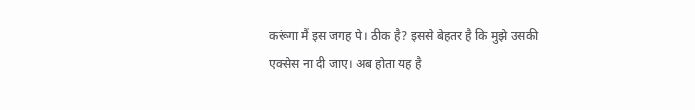करूंगा मैं इस जगह पे। ठीक है? इससे बेहतर है कि मुझे उसकी एक्सेस ना दी जाए। अब होता यह है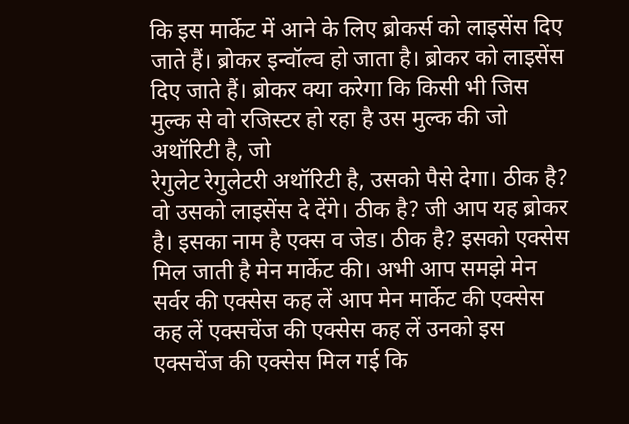कि इस मार्केट में आने के लिए ब्रोकर्स को लाइसेंस दिए जाते हैं। ब्रोकर इन्वॉल्व हो जाता है। ब्रोकर को लाइसेंस दिए जाते हैं। ब्रोकर क्या करेगा कि किसी भी जिस मुल्क से वो रजिस्टर हो रहा है उस मुल्क की जो अथॉरिटी है, जो
रेगुलेट रेगुलेटरी अथॉरिटी है, उसको पैसे देगा। ठीक है? वो उसको लाइसेंस दे देंगे। ठीक है? जी आप यह ब्रोकर है। इसका नाम है एक्स व जेड। ठीक है? इसको एक्सेस मिल जाती है मेन मार्केट की। अभी आप समझे मेन सर्वर की एक्सेस कह लें आप मेन मार्केट की एक्सेस कह लें एक्सचेंज की एक्सेस कह लें उनको इस एक्सचेंज की एक्सेस मिल गई कि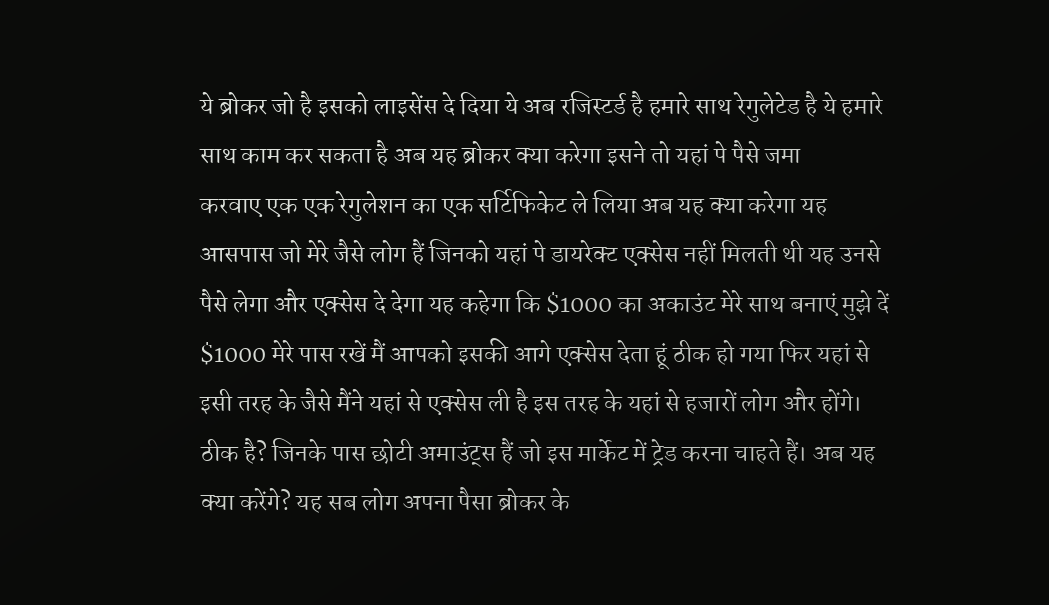ये ब्रोकर जो है इसको लाइसेंस दे दिया ये अब रजिस्टर्ड है हमारे साथ रेगुलेटेड है ये हमारे साथ काम कर सकता है अब यह ब्रोकर क्या करेगा इसने तो यहां पे पैसे जमा
करवाए एक एक रेगुलेशन का एक सर्टिफिकेट ले लिया अब यह क्या करेगा यह आसपास जो मेरे जैसे लोग हैं जिनको यहां पे डायरेक्ट एक्सेस नहीं मिलती थी यह उनसे पैसे लेगा और एक्सेस दे देगा यह कहेगा कि $1000 का अकाउंट मेरे साथ बनाएं मुझे दें $1000 मेरे पास रखें मैं आपको इसकी आगे एक्सेस देता हूं ठीक हो गया फिर यहां से इसी तरह के जैसे मैंने यहां से एक्सेस ली है इस तरह के यहां से हजारों लोग और होंगे। ठीक है? जिनके पास छोटी अमाउंट्स हैं जो इस मार्केट में ट्रेड करना चाहते हैं। अब यह
क्या करेंगे? यह सब लोग अपना पैसा ब्रोकर के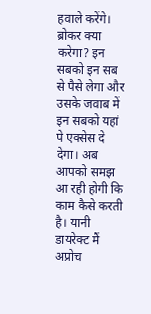हवाले करेंगे। ब्रोकर क्या करेगा? इन सबको इन सब से पैसे लेगा और उसके जवाब में इन सबको यहां पे एक्सेस दे देगा। अब आपको समझ आ रही होगी कि काम कैसे करती है। यानी डायरेक्ट मैं अप्रोच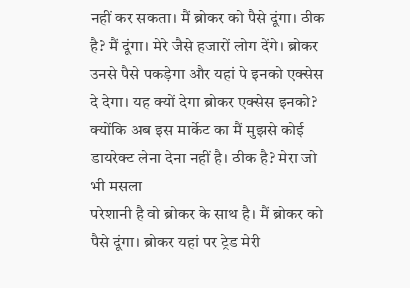नहीं कर सकता। मैं ब्रोकर को पैसे दूंगा। ठीक है? मैं दूंगा। मेरे जैसे हजारों लोग देंगे। ब्रोकर उनसे पैसे पकड़ेगा और यहां पे इनको एक्सेस दे देगा। यह क्यों देगा ब्रोकर एक्सेस इनको? क्योंकि अब इस मार्केट का मैं मुझसे कोई डायरेक्ट लेना देना नहीं है। ठीक है? मेरा जो भी मसला
परेशानी है वो ब्रोकर के साथ है। मैं ब्रोकर को पैसे दूंगा। ब्रोकर यहां पर ट्रेड मेरी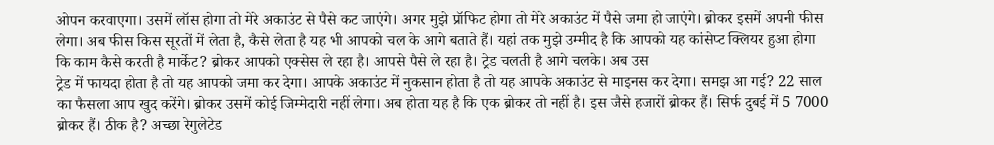ओपन करवाएगा। उसमें लॉस होगा तो मेरे अकाउंट से पैसे कट जाएंगे। अगर मुझे प्रॉफिट होगा तो मेरे अकाउंट में पैसे जमा हो जाएंगे। ब्रोकर इसमें अपनी फीस लेगा। अब फीस किस सूरतों में लेता है, कैसे लेता है यह भी आपको चल के आगे बताते हैं। यहां तक मुझे उम्मीद है कि आपको यह कांसेप्ट क्लियर हुआ होगा कि काम कैसे करती है मार्केट? ब्रोकर आपको एक्सेस ले रहा है। आपसे पैसे ले रहा है। ट्रेड चलती है आगे चलके। अब उस
ट्रेड में फायदा होता है तो यह आपको जमा कर देगा। आपके अकाउंट में नुकसान होता है तो यह आपके अकाउंट से माइनस कर देगा। समझ आ गई? 22 साल का फैसला आप खुद करेंगे। ब्रोकर उसमें कोई जिम्मेदारी नहीं लेगा। अब होता यह है कि एक ब्रोकर तो नहीं है। इस जैसे हजारों ब्रोकर हैं। सिर्फ दुबई में 5 7000 ब्रोकर हैं। ठीक है? अच्छा रेगुलेटेड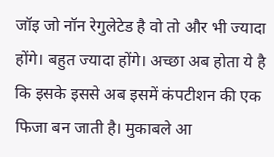जॉइ जो नॉन रेगुलेटेड है वो तो और भी ज्यादा होंगे। बहुत ज्यादा होंगे। अच्छा अब होता ये है कि इसके इससे अब इसमें कंपटीशन की एक फिजा बन जाती है। मुकाबले आ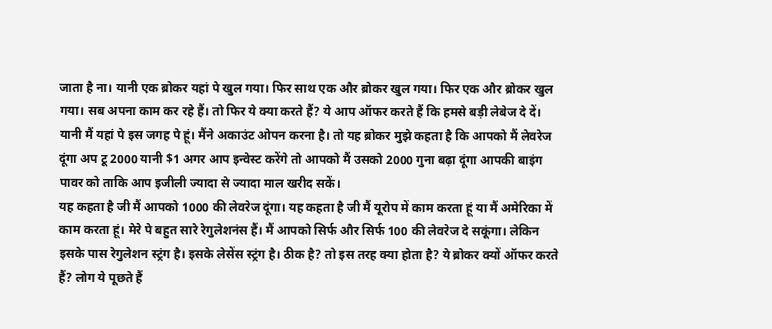जाता है ना। यानी एक ब्रोकर यहां पे खुल गया। फिर साथ एक और ब्रोकर खुल गया। फिर एक और ब्रोकर खुल गया। सब अपना काम कर रहे हैं। तो फिर ये क्या करते हैं? ये आप ऑफर करते हैं कि हमसे बड़ी लेबेज दे दें। यानी मैं यहां पे इस जगह पे हूं। मैंने अकाउंट ओपन करना है। तो यह ब्रोकर मुझे कहता है कि आपको मैं लेवरेज दूंगा अप टू 2000 यानी $1 अगर आप इन्वेस्ट करेंगे तो आपको मैं उसको 2000 गुना बढ़ा दूंगा आपकी बाइंग पावर को ताकि आप इजीली ज्यादा से ज्यादा माल खरीद सकें।
यह कहता है जी मैं आपको 1000 की लेवरेज दूंगा। यह कहता है जी मैं यूरोप में काम करता हूं या मैं अमेरिका में काम करता हूं। मेरे पे बहुत सारे रेगुलेशनंस हैं। मैं आपको सिर्फ और सिर्फ 100 की लेवरेज दे सकूंगा। लेकिन इसके पास रेगुलेशन स्ट्रंग है। इसके लेसेंस स्ट्रंग है। ठीक है? तो इस तरह क्या होता है? ये ब्रोकर क्यों ऑफर करते हैं? लोग ये पूछते हैं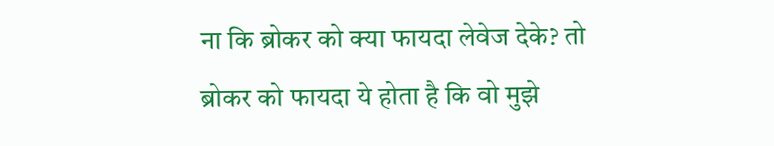ना कि ब्रोकर को क्या फायदा लेवेज देके? तो ब्रोकर को फायदा ये होता है कि वो मुझे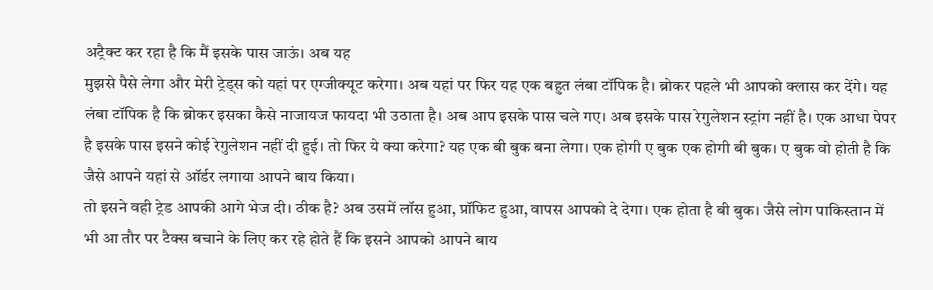अट्रैक्ट कर रहा है कि मैं इसके पास जाऊं। अब यह
मुझसे पैसे लेगा और मेरी ट्रेड्स को यहां पर एग्जीक्यूट करेगा। अब यहां पर फिर यह एक बहुत लंबा टॉपिक है। ब्रोकर पहले भी आपको क्लास कर देंगे। यह लंबा टॉपिक है कि ब्रोकर इसका कैसे नाजायज फायदा भी उठाता है। अब आप इसके पास चले गए। अब इसके पास रेगुलेशन स्ट्रांग नहीं है। एक आधा पेपर है इसके पास इसने कोई रेगुलेशन नहीं दी हुई। तो फिर ये क्या करेगा? यह एक बी बुक बना लेगा। एक होगी ए बुक एक होगी बी बुक। ए बुक वो होती है कि जैसे आपने यहां से ऑर्डर लगाया आपने बाय किया।
तो इसने वही ट्रेड आपकी आगे भेज दी। ठीक है? अब उसमें लॉस हुआ, प्रॉफिट हुआ, वापस आपको दे देगा। एक होता है बी बुक। जैसे लोग पाकिस्तान में भी आ तौर पर टैक्स बचाने के लिए कर रहे होते हैं कि इसने आपको आपने बाय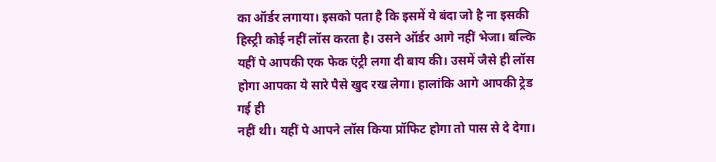का ऑर्डर लगाया। इसको पता है कि इसमें ये बंदा जो है ना इसकी हिस्ट्री कोई नहीं लॉस करता है। उसने ऑर्डर आगे नहीं भेजा। बल्कि यहीं पे आपकी एक फेक एंट्री लगा दी बाय की। उसमें जैसे ही लॉस होगा आपका ये सारे पैसे खुद रख लेगा। हालांकि आगे आपकी ट्रेड गई ही
नहीं थी। यहीं पे आपने लॉस किया प्रॉफिट होगा तो पास से दे देगा।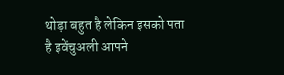थोड़ा बहुत है लेकिन इसको पता है इवेंचुअली आपने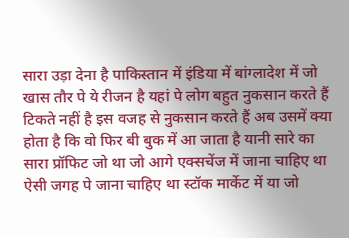सारा उड़ा देना है पाकिस्तान में इंडिया में बांग्लादेश में जो खास तौर पे ये रीजन है यहां पे लोग बहुत नुकसान करते हैं टिकते नहीं है इस वजह से नुकसान करते हैं अब उसमें क्या होता है कि वो फिर बी बुक में आ जाता है यानी सारे का सारा प्रॉफिट जो था जो आगे एक्सचेंज में जाना चाहिए था ऐसी जगह पे जाना चाहिए था स्टॉक मार्केट में या जो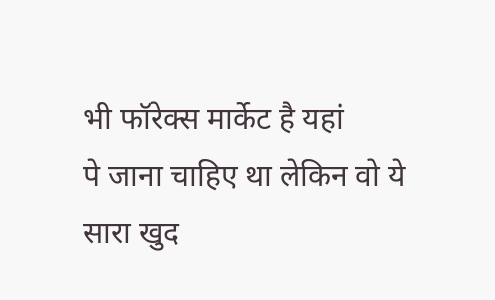भी फॉरेक्स मार्केट है यहां
पे जाना चाहिए था लेकिन वो ये सारा खुद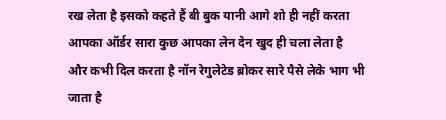रख लेता है इसको कहते हैं बी बुक यानी आगे शो ही नहीं करता आपका ऑर्डर सारा कुछ आपका लेन देन खुद ही चला लेता है और कभी दिल करता है नॉन रेगुलेटेड ब्रोकर सारे पैसे लेके भाग भी जाता है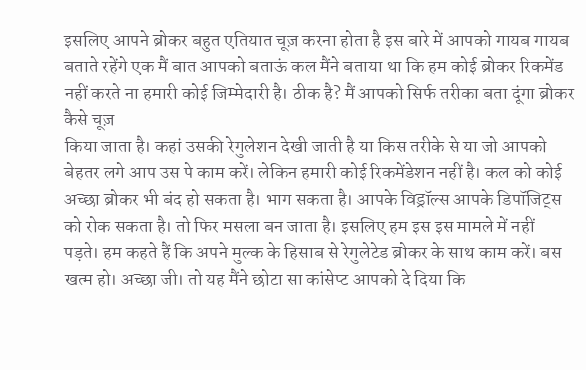इसलिए आपने ब्रोकर बहुत एतियात चूज़ करना होता है इस बारे में आपको गायब गायब बताते रहेंगे एक मैं बात आपको बताऊं कल मैंने बताया था कि हम कोई ब्रोकर रिकमेंड नहीं करते ना हमारी कोई जिम्मेदारी है। ठीक है? मैं आपको सिर्फ तरीका बता दूंगा ब्रोकर कैसे चूज़
किया जाता है। कहां उसकी रेगुलेशन देखी जाती है या किस तरीके से या जो आपको बेहतर लगे आप उस पे काम करें। लेकिन हमारी कोई रिकमेंडेशन नहीं है। कल को कोई अच्छा ब्रोकर भी बंद हो सकता है। भाग सकता है। आपके विड्रॉल्स आपके डिपॉजिट्स को रोक सकता है। तो फिर मसला बन जाता है। इसलिए हम इस इस मामले में नहीं पड़ते। हम कहते हैं कि अपने मुल्क के हिसाब से रेगुलेटेड ब्रोकर के साथ काम करें। बस खत्म हो। अच्छा जी। तो यह मैंने छोटा सा कांसेप्ट आपको दे दिया कि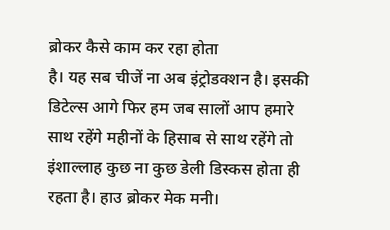ब्रोकर कैसे काम कर रहा होता
है। यह सब चीजें ना अब इंट्रोडक्शन है। इसकी डिटेल्स आगे फिर हम जब सालों आप हमारे साथ रहेंगे महीनों के हिसाब से साथ रहेंगे तो इंशाल्लाह कुछ ना कुछ डेली डिस्कस होता ही रहता है। हाउ ब्रोकर मेक मनी।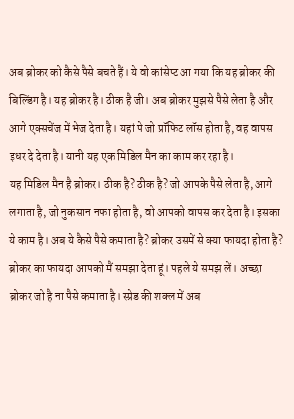अब ब्रोकर को कैसे पैसे बचते हैं। ये वो कांसेप्ट आ गया कि यह ब्रोकर की बिल्डिंग है। यह ब्रोकर है। ठीक है जी। अब ब्रोकर मुझसे पैसे लेता है और आगे एक्सचेंज में भेज देता है। यहां पे जो प्रॉफिट लॉस होता है, वह वापस इधर दे देता है। यानी यह एक मिडिल मैन का काम कर रहा है।
यह मिडिल मैन है ब्रोकर। ठीक है? ठीक है? जो आपके पैसे लेता है, आगे लगाता है, जो नुकसान नफा होता है, वो आपको वापस कर देता है। इसका ये काम है। अब ये कैसे पैसे कमाता है? ब्रोकर उसमें से क्या फायदा होता है? ब्रोकर का फायदा आपको मैं समझा देता हूं। पहले ये समझ लें। अच्छा ब्रोकर जो है ना पैसे कमाता है। स्प्रेड की शक्ल में अब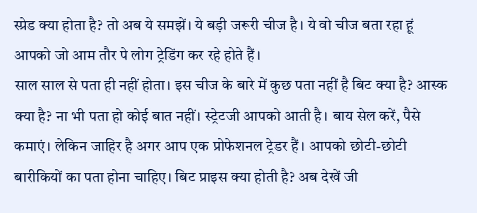स्प्रेड क्या होता है? तो अब ये समझें। ये बड़ी जरूरी चीज है। ये वो चीज बता रहा हूं आपको जो आम तौर पे लोग ट्रेडिंग कर रहे होते हैं।
साल साल से पता ही नहीं होता। इस चीज के बारे में कुछ पता नहीं है बिट क्या है? आस्क क्या है? ना भी पता हो कोई बात नहीं। स्ट्रेटजी आपको आती है। बाय सेल करें, पैसे कमाएं। लेकिन जाहिर है अगर आप एक प्रोफेशनल ट्रेडर हैं। आपको छोटी-छोटी बारीकियों का पता होना चाहिए। बिट प्राइस क्या होती है? अब देखें जी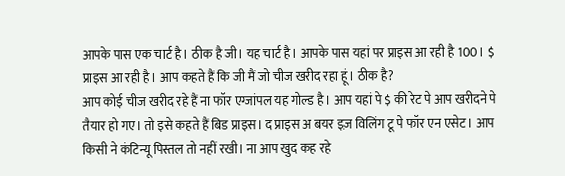आपके पास एक चार्ट है। ठीक है जी। यह चार्ट है। आपके पास यहां पर प्राइस आ रही है 100। $ प्राइस आ रही है। आप कहते हैं कि जी मैं जो चीज खरीद रहा हूं। ठीक है?
आप कोई चीज खरीद रहे हैं ना फॉर एग्जांपल यह गोल्ड है। आप यहां पे $ की रेट पे आप खरीदने पे तैयार हो गए। तो इसे कहते हैं बिड प्राइस। द प्राइस अ बयर इज़ विलिंग टू पे फॉर एन एसेट। आप किसी ने कंटिन्यू पिस्तल तो नहीं रखी। ना आप खुद कह रहे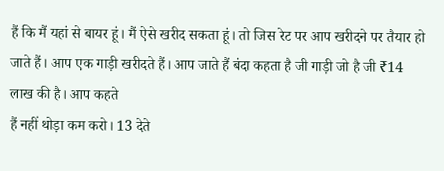हैं कि मैं यहां से बायर हूं। मैं ऐसे खरीद सकता हूं। तो जिस रेट पर आप खरीदने पर तैयार हो जाते हैं। आप एक गाड़ी खरीदते हैं। आप जाते हैं बंदा कहता है जी गाड़ी जो है जी ₹14 लाख की है। आप कहते
हैं नहीं थोड़ा कम करो। 13 देते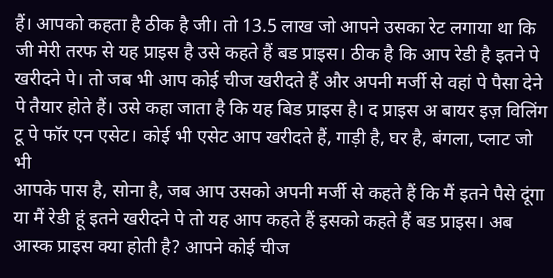हैं। आपको कहता है ठीक है जी। तो 13.5 लाख जो आपने उसका रेट लगाया था कि जी मेरी तरफ से यह प्राइस है उसे कहते हैं बड प्राइस। ठीक है कि आप रेडी है इतने पे खरीदने पे। तो जब भी आप कोई चीज खरीदते हैं और अपनी मर्जी से वहां पे पैसा देने पे तैयार होते हैं। उसे कहा जाता है कि यह बिड प्राइस है। द प्राइस अ बायर इज़ विलिंग टू पे फॉर एन एसेट। कोई भी एसेट आप खरीदते हैं, गाड़ी है, घर है, बंगला, प्लाट जो भी
आपके पास है, सोना है, जब आप उसको अपनी मर्जी से कहते हैं कि मैं इतने पैसे दूंगा या मैं रेडी हूं इतने खरीदने पे तो यह आप कहते हैं इसको कहते हैं बड प्राइस। अब आस्क प्राइस क्या होती है? आपने कोई चीज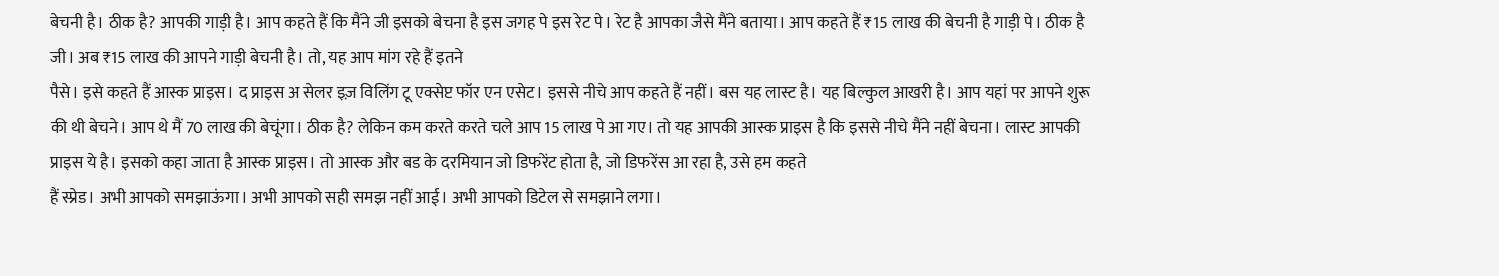बेचनी है। ठीक है? आपकी गाड़ी है। आप कहते हैं कि मैंने जी इसको बेचना है इस जगह पे इस रेट पे। रेट है आपका जैसे मैंने बताया। आप कहते हैं ₹15 लाख की बेचनी है गाड़ी पे। ठीक है जी। अब ₹15 लाख की आपने गाड़ी बेचनी है। तो, यह आप मांग रहे हैं इतने
पैसे। इसे कहते हैं आस्क प्राइस। द प्राइस अ सेलर इज़ विलिंग टू एक्सेप्ट फॉर एन एसेट। इससे नीचे आप कहते हैं नहीं। बस यह लास्ट है। यह बिल्कुल आखरी है। आप यहां पर आपने शुरू की थी बेचने। आप थे मैं 70 लाख की बेचूंगा। ठीक है? लेकिन कम करते करते चले आप 15 लाख पे आ गए। तो यह आपकी आस्क प्राइस है कि इससे नीचे मैंने नहीं बेचना। लास्ट आपकी प्राइस ये है। इसको कहा जाता है आस्क प्राइस। तो आस्क और बड के दरमियान जो डिफरेंट होता है, जो डिफरेंस आ रहा है, उसे हम कहते
हैं स्प्रेड। अभी आपको समझाऊंगा। अभी आपको सही समझ नहीं आई। अभी आपको डिटेल से समझाने लगा।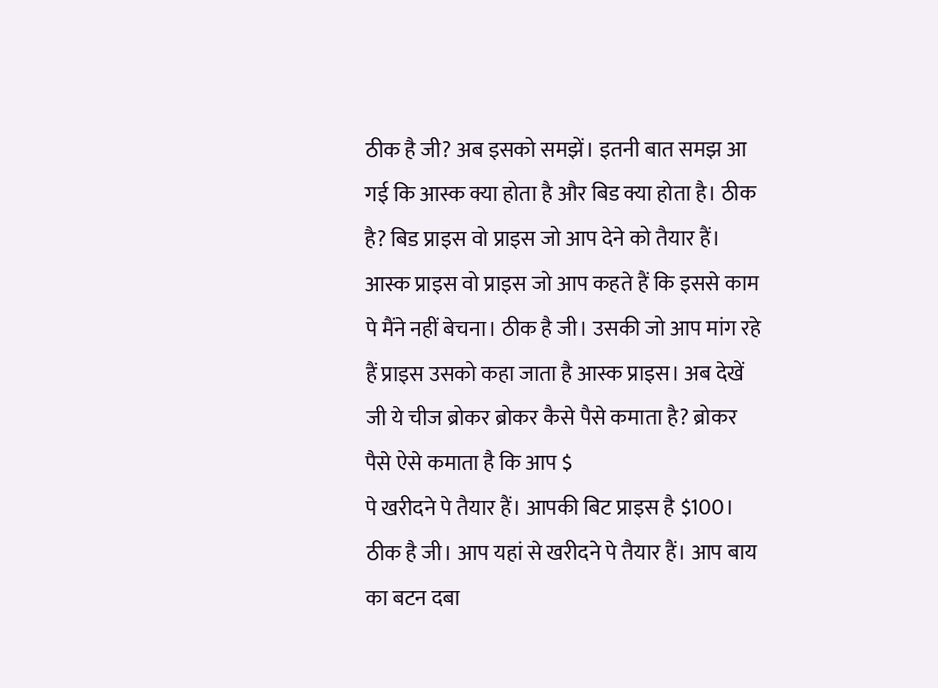ठीक है जी? अब इसको समझें। इतनी बात समझ आ गई कि आस्क क्या होता है और बिड क्या होता है। ठीक है? बिड प्राइस वो प्राइस जो आप देने को तैयार हैं। आस्क प्राइस वो प्राइस जो आप कहते हैं कि इससे काम पे मैंने नहीं बेचना। ठीक है जी। उसकी जो आप मांग रहे हैं प्राइस उसको कहा जाता है आस्क प्राइस। अब देखें जी ये चीज ब्रोकर ब्रोकर कैसे पैसे कमाता है? ब्रोकर पैसे ऐसे कमाता है कि आप $
पे खरीदने पे तैयार हैं। आपकी बिट प्राइस है $100। ठीक है जी। आप यहां से खरीदने पे तैयार हैं। आप बाय का बटन दबा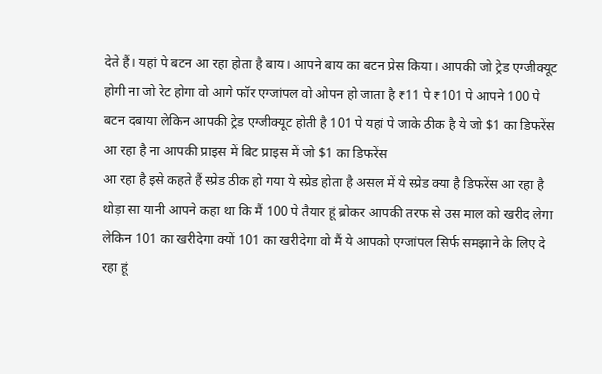देते हैं। यहां पे बटन आ रहा होता है बाय। आपने बाय का बटन प्रेस किया। आपकी जो ट्रेड एग्जीक्यूट होगी ना जो रेट होगा वो आगे फॉर एग्जांपल वो ओपन हो जाता है ₹11 पे ₹101 पे आपने 100 पे बटन दबाया लेकिन आपकी ट्रेड एग्जीक्यूट होती है 101 पे यहां पे जाके ठीक है ये जो $1 का डिफरेंस आ रहा है ना आपकी प्राइस में बिट प्राइस में जो $1 का डिफरेंस
आ रहा है इसे कहते हैं स्प्रेड ठीक हो गया ये स्प्रेड होता है असल में ये स्प्रेड क्या है डिफरेंस आ रहा है थोड़ा सा यानी आपने कहा था कि मैं 100 पे तैयार हूं ब्रोकर आपकी तरफ से उस माल को खरीद लेगा लेकिन 101 का खरीदेगा क्यों 101 का खरीदेगा वो मैं ये आपको एग्जांपल सिर्फ समझाने के लिए दे रहा हूं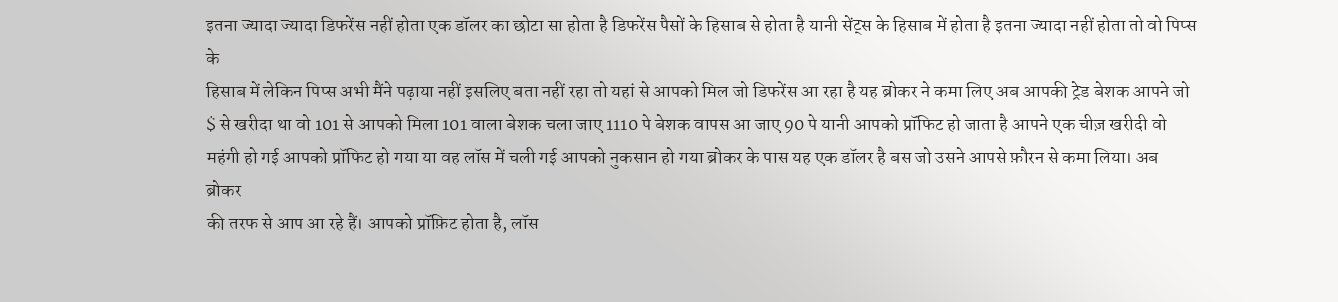इतना ज्यादा ज्यादा डिफरेंस नहीं होता एक डॉलर का छोटा सा होता है डिफरेंस पैसों के हिसाब से होता है यानी सेंट्स के हिसाब में होता है इतना ज्यादा नहीं होता तो वो पिप्स के
हिसाब में लेकिन पिप्स अभी मैंने पढ़ाया नहीं इसलिए बता नहीं रहा तो यहां से आपको मिल जो डिफरेंस आ रहा है यह ब्रोकर ने कमा लिए अब आपकी ट्रेड बेशक आपने जो $ से खरीदा था वो 101 से आपको मिला 101 वाला बेशक चला जाए 1110 पे बेशक वापस आ जाए 90 पे यानी आपको प्रॉफिट हो जाता है आपने एक चीज़ खरीदी वो महंगी हो गई आपको प्रॉफिट हो गया या वह लॉस में चली गई आपको नुकसान हो गया ब्रोकर के पास यह एक डॉलर है बस जो उसने आपसे फ़ौरन से कमा लिया। अब ब्रोकर
की तरफ से आप आ रहे हैं। आपको प्रॉफ़िट होता है, लॉस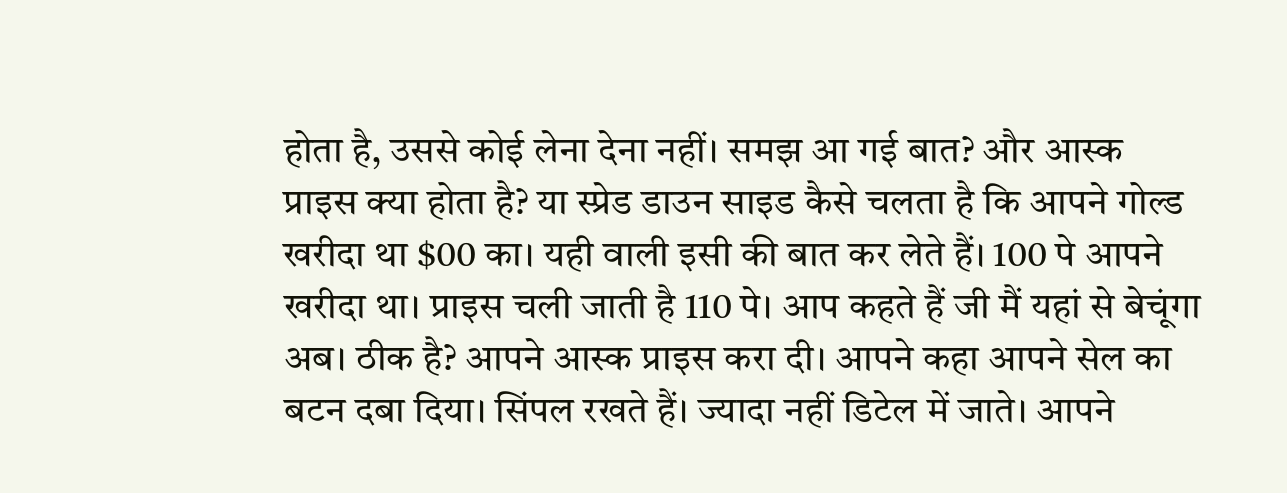होता है, उससे कोई लेना देना नहीं। समझ आ गई बात? और आस्क प्राइस क्या होता है? या स्प्रेड डाउन साइड कैसे चलता है कि आपने गोल्ड खरीदा था $00 का। यही वाली इसी की बात कर लेते हैं। 100 पे आपने खरीदा था। प्राइस चली जाती है 110 पे। आप कहते हैं जी मैं यहां से बेचूंगा अब। ठीक है? आपने आस्क प्राइस करा दी। आपने कहा आपने सेल का बटन दबा दिया। सिंपल रखते हैं। ज्यादा नहीं डिटेल में जाते। आपने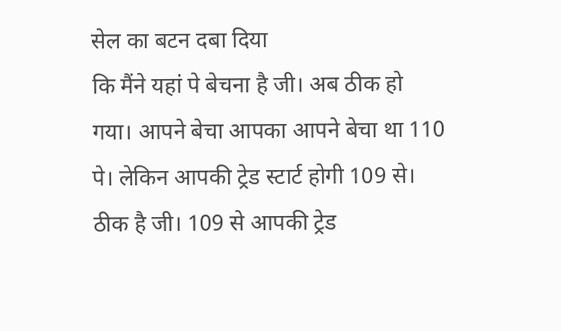सेल का बटन दबा दिया
कि मैंने यहां पे बेचना है जी। अब ठीक हो गया। आपने बेचा आपका आपने बेचा था 110 पे। लेकिन आपकी ट्रेड स्टार्ट होगी 109 से। ठीक है जी। 109 से आपकी ट्रेड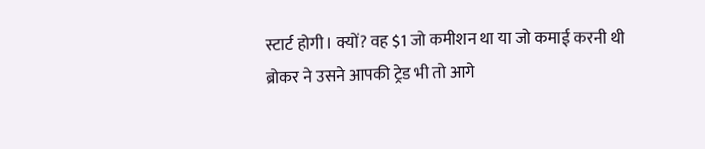स्टार्ट होगी। क्यों? वह $1 जो कमीशन था या जो कमाई करनी थी ब्रोकर ने उसने आपकी ट्रेड भी तो आगे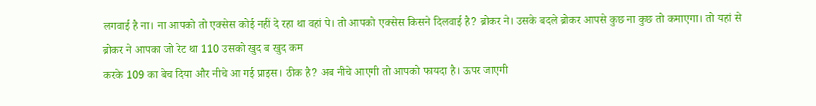लगवाई है ना। ना आपको तो एक्सेस कोई नहीं दे रहा था वहां पे। तो आपको एक्सेस किसने दिलवाई है? ब्रोकर ने। उसके बदले ब्रोकर आपसे कुछ ना कुछ तो कमाएगा। तो यहां से ब्रोकर ने आपका जो रेट था 110 उसको खुद ब खुद कम
करके 109 का बेच दिया और नीचे आ गई प्राइस। ठीक है? अब नीचे आएगी तो आपको फायदा है। ऊपर जाएगी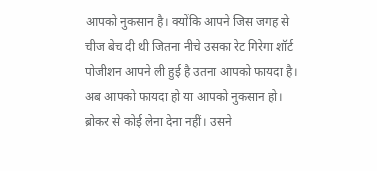आपको नुकसान है। क्योंकि आपने जिस जगह से चीज बेच दी थी जितना नीचे उसका रेट गिरेगा शॉर्ट पोजीशन आपने ली हुई है उतना आपको फायदा है। अब आपको फायदा हो या आपको नुकसान हो। ब्रोकर से कोई लेना देना नहीं। उसने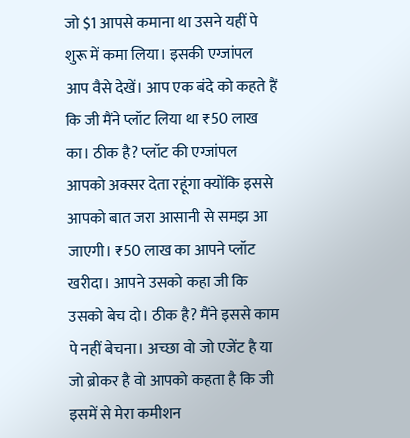जो $1 आपसे कमाना था उसने यहीं पे शुरू में कमा लिया। इसकी एग्जांपल आप वैसे देखें। आप एक बंदे को कहते हैं कि जी मैंने प्लॉट लिया था ₹50 लाख का। ठीक है? प्लॉट की एग्जांपल
आपको अक्सर देता रहूंगा क्योंकि इससे आपको बात जरा आसानी से समझ आ जाएगी। ₹50 लाख का आपने प्लॉट खरीदा। आपने उसको कहा जी कि उसको बेच दो। ठीक है? मैंने इससे काम पे नहीं बेचना। अच्छा वो जो एजेंट है या जो ब्रोकर है वो आपको कहता है कि जी इसमें से मेरा कमीशन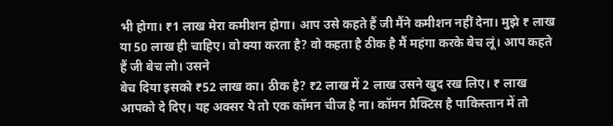भी होगा। ₹1 लाख मेरा कमीशन होगा। आप उसे कहते हैं जी मैंने कमीशन नहीं देना। मुझे ₹ लाख या 50 लाख ही चाहिए। वो क्या करता है? वो कहता है ठीक है मैं महंगा करके बेच लूं। आप कहते हैं जी बेच लो। उसने
बेच दिया इसको ₹52 लाख का। ठीक है? ₹2 लाख में 2 लाख उसने खुद रख लिए। ₹ लाख आपको दे दिए। यह अक्सर ये तो एक कॉमन चीज है ना। कॉमन प्रैक्टिस है पाकिस्तान में तो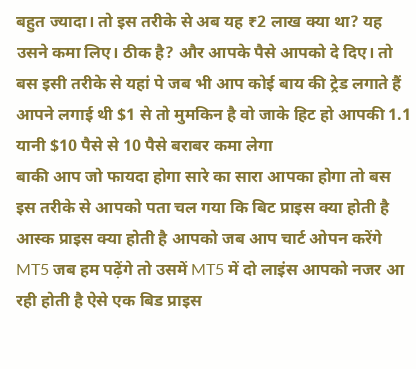बहुत ज्यादा। तो इस तरीके से अब यह ₹2 लाख क्या था? यह उसने कमा लिए। ठीक है? और आपके पैसे आपको दे दिए। तो बस इसी तरीके से यहां पे जब भी आप कोई बाय की ट्रेड लगाते हैं आपने लगाई थी $1 से तो मुमकिन है वो जाके हिट हो आपकी 1.1 यानी $10 पैसे से 10 पैसे बराबर कमा लेगा
बाकी आप जो फायदा होगा सारे का सारा आपका होगा तो बस इस तरीके से आपको पता चल गया कि बिट प्राइस क्या होती है आस्क प्राइस क्या होती है आपको जब आप चार्ट ओपन करेंगे MT5 जब हम पढ़ेंगे तो उसमें MT5 में दो लाइंस आपको नजर आ रही होती है ऐसे एक बिड प्राइस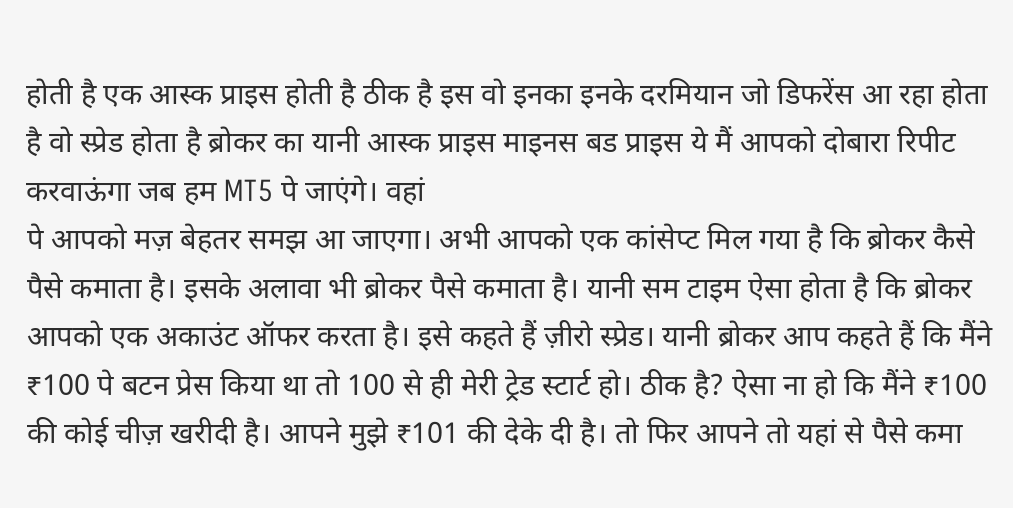होती है एक आस्क प्राइस होती है ठीक है इस वो इनका इनके दरमियान जो डिफरेंस आ रहा होता है वो स्प्रेड होता है ब्रोकर का यानी आस्क प्राइस माइनस बड प्राइस ये मैं आपको दोबारा रिपीट करवाऊंगा जब हम MT5 पे जाएंगे। वहां
पे आपको मज़ बेहतर समझ आ जाएगा। अभी आपको एक कांसेप्ट मिल गया है कि ब्रोकर कैसे पैसे कमाता है। इसके अलावा भी ब्रोकर पैसे कमाता है। यानी सम टाइम ऐसा होता है कि ब्रोकर आपको एक अकाउंट ऑफर करता है। इसे कहते हैं ज़ीरो स्प्रेड। यानी ब्रोकर आप कहते हैं कि मैंने ₹100 पे बटन प्रेस किया था तो 100 से ही मेरी ट्रेड स्टार्ट हो। ठीक है? ऐसा ना हो कि मैंने ₹100 की कोई चीज़ खरीदी है। आपने मुझे ₹101 की देके दी है। तो फिर आपने तो यहां से पैसे कमा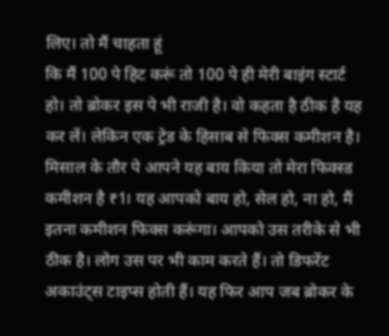लिए। तो मैं चाहता हूं
कि मैं 100 पे हिट करूं तो 100 पे ही मेरी बाइंग स्टार्ट हो। तो ब्रोकर इस पे भी राजी है। वो कहता है ठीक है यह कर लें। लेकिन एक ट्रेड के हिसाब से फिक्स कमीशन है। मिसाल के तौर पे आपने यह बाय किया तो मेरा फिक्स्ड कमीशन है ₹1। यह आपको बाय हो, सेल हो, ना हो, मैं इतना कमीशन फिक्स करूंगा। आपको उस तरीके से भी ठीक है। लोग उस पर भी काम करते हैं। तो डिफरेंट अकाउंट्स टाइप्स होती हैं। यह फिर आप जब ब्रोकर के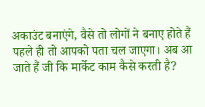अकाउंट बनाएंगे, वैसे तो लोगों ने बनाए होते हैं
पहले ही तो आपको पता चल जाएगा। अब आ जाते हैं जी कि मार्केट काम कैसे करती है?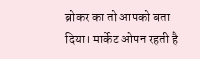ब्रोकर का तो आपको बता दिया। मार्केट ओपन रहती है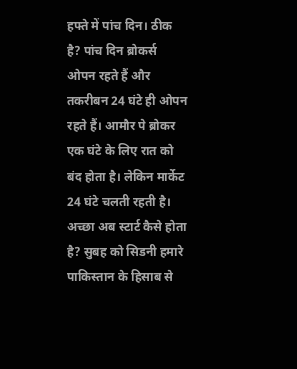हफ्ते में पांच दिन। ठीक है? पांच दिन ब्रोकर्स ओपन रहते हैं और तकरीबन 24 घंटे ही ओपन रहते हैं। आमौर पे ब्रोकर एक घंटे के लिए रात को बंद होता है। लेकिन मार्केट 24 घंटे चलती रहती है। अच्छा अब स्टार्ट कैसे होता है? सुबह को सिडनी हमारे पाकिस्तान के हिसाब से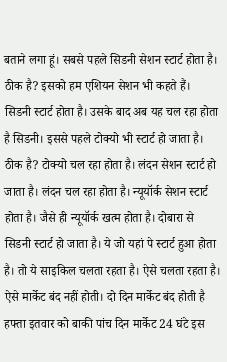बताने लगा हूं। सबसे पहले सिडनी सेशन स्टार्ट होता है। ठीक है? इसको हम एशियन सेशन भी कहते हैं।
सिडनी स्टार्ट होता है। उसके बाद अब यह चल रहा होता है सिडनी। इससे पहले टोक्यो भी स्टार्ट हो जाता है। ठीक है? टोक्यो चल रहा होता है। लंदन सेशन स्टार्ट हो जाता है। लंदन चल रहा होता है। न्यूयॉर्क सेशन स्टार्ट होता है। जैसे ही न्यूयॉर्क खत्म होता है। दोबारा से सिडनी स्टार्ट हो जाता है। ये जो यहां पे स्टार्ट हुआ होता है। तो ये साइकिल चलता रहता है। ऐसे चलता रहता है। ऐसे मार्केट बंद नहीं होती। दो दिन मार्केट बंद होती है हफ्ता इतवार को बाकी पांच दिन मार्केट 24 घंटे इस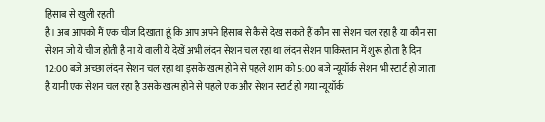हिसाब से खुली रहती
है। अब आपको मैं एक चीज दिखाता हूं कि आप अपने हिसाब से कैसे देख सकते हैं कौन सा सेशन चल रहा है या कौन सा सेशन जो ये चीज होती है ना ये वाली ये देखें अभी लंदन सेशन चल रहा था लंदन सेशन पाकिस्तान में शुरू होता है दिन 12:00 बजे अच्छा लंदन सेशन चल रहा था इसके खत्म होने से पहले शाम को 5:00 बजे न्यूयॉर्क सेशन भी स्टार्ट हो जाता है यानी एक सेशन चल रहा है उसके खत्म होने से पहले एक और सेशन स्टार्ट हो गया न्यूयॉर्क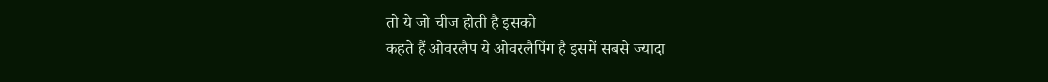तो ये जो चीज होती है इसको
कहते हैं ओवरलैप ये ओवरलैपिंग है इसमें सबसे ज्यादा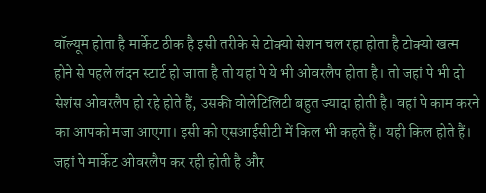वॉल्यूम होता है मार्केट ठीक है इसी तरीके से टोक्यो सेशन चल रहा होता है टोक्यो खत्म होने से पहले लंदन स्टार्ट हो जाता है तो यहां पे ये भी ओवरलैप होता है। तो जहां पे भी दो सेशंस ओवरलैप हो रहे होते हैं, उसकी वोलेटिलिटी बहुत ज्यादा होती है। वहां पे काम करने का आपको मजा आएगा। इसी को एसआईसीटी में किल भी कहते हैं। यही किल होते हैं। जहां पे मार्केट ओवरलैप कर रही होती है और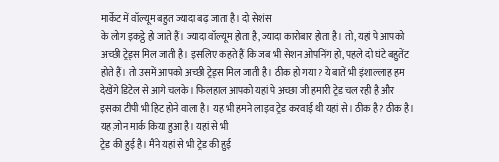मार्केट में वॉल्यूम बहुत ज्यादा बढ़ जाता है। दो सेशंस
के लोग इकट्ठे हो जाते हैं। ज्यादा वॉल्यूम होता है, ज्यादा कारोबार होता है। तो, यहां पे आपको अच्छी ट्रेड्स मिल जाती है। इसलिए कहते हैं कि जब भी सेशन ओपनिंग हो, पहले दो घंटे बहुतेंट होते हैं। तो उसमें आपको अच्छी ट्रेड्स मिल जाती है। ठीक हो गया? ये बातें भी इंशाल्लाह हम देखेंगे डिटेल से आगे चलके। फिलहाल आपको यहां पे अच्छा जी हमारी ट्रेड चल रही है और इसका टीपी भी हिट होने वाला है। यह भी हमने लाइव ट्रेड करवाई थी यहां से। ठीक है? ठीक है। यह ज़ोन मार्क किया हुआ है। यहां से भी
ट्रेड की हुई है। मैंने यहां से भी ट्रेड की हुई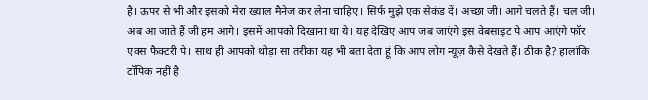है। ऊपर से भी और इसको मेरा ख्याल मैनेज कर लेना चाहिए। सिर्फ मुझे एक सेकंड दें। अच्छा जी। आगे चलते हैं। चल जी। अब आ जाते हैं जी हम आगे। इसमें आपको दिखाना था ये। यह देखिए आप जब जाएंगे इस वेबसाइट पे आप आएंगे फॉर एक्स फैक्टरी पे। साथ ही आपको थोड़ा सा तरीका यह भी बता देता हूं कि आप लोग न्यूज़ कैसे देखते हैं। ठीक है? हालांकि टॉपिक नहीं है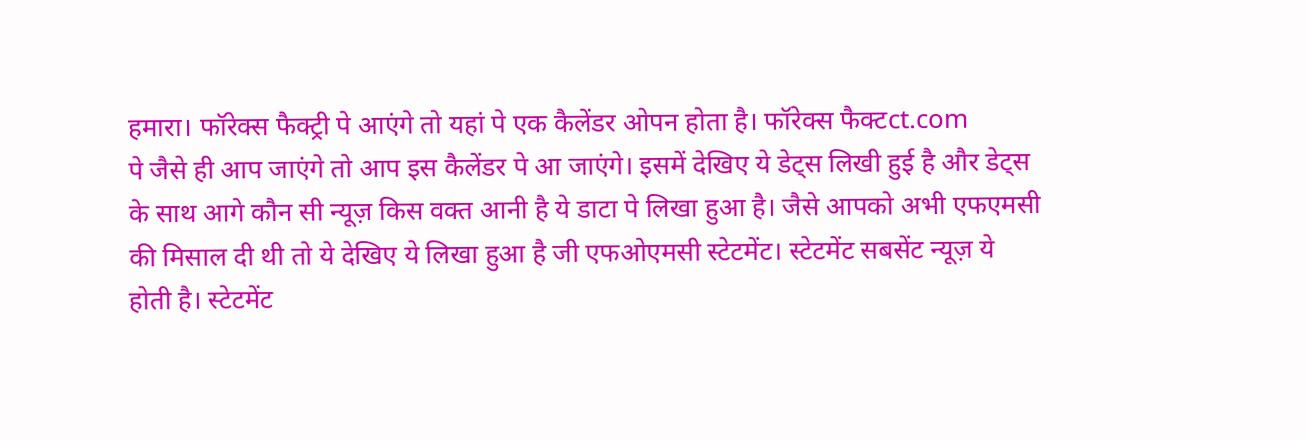हमारा। फॉरेक्स फैक्ट्री पे आएंगे तो यहां पे एक कैलेंडर ओपन होता है। फॉरेक्स फैक्टct.com
पे जैसे ही आप जाएंगे तो आप इस कैलेंडर पे आ जाएंगे। इसमें देखिए ये डेट्स लिखी हुई है और डेट्स के साथ आगे कौन सी न्यूज़ किस वक्त आनी है ये डाटा पे लिखा हुआ है। जैसे आपको अभी एफएमसी की मिसाल दी थी तो ये देखिए ये लिखा हुआ है जी एफओएमसी स्टेटमेंट। स्टेटमेंट सबसेंट न्यूज़ ये होती है। स्टेटमेंट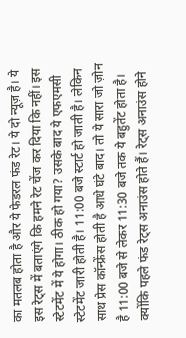का मतलब होता है और ये फेडरल फंड रेट। ये दो न्यूज़ है। ये इस रेट्स में बताएंगे कि हमने रेट चेंज कर दिया कि नहीं। इस स्टेटमेंट में ये होगा। ठीक हो गया? उसके बाद ये एफएमसी
स्टेटमेंट जारी होती है। 11:00 बजे स्टार्ट हो जाती है। लेकिन साथ प्रेस कॉन्फ्रेंस होती है आधे घंटे बाद। तो ये सारा जो ज़ोन है 11:00 बजे से लेकर 11:30 बजे तक ये बहुतेंट होता है। क्योंकि पहले फंड रेट्स अनाउंस होते हैं। रेट्स अनाउंस होने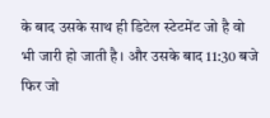के बाद उसके साथ ही डिटेल स्टेटमेंट जो है वो भी जारी हो जाती है। और उसके बाद 11:30 बजे फिर जो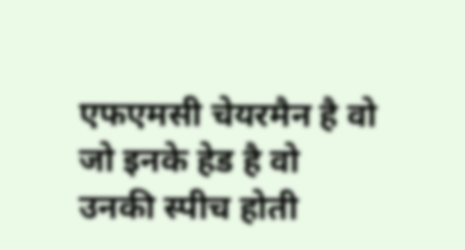एफएमसी चेयरमैन है वो जो इनके हेड है वो उनकी स्पीच होती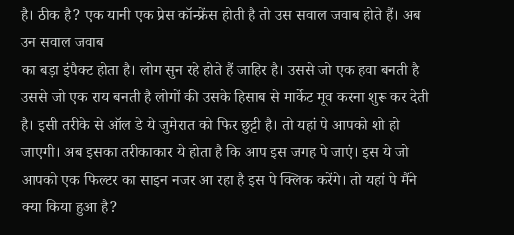है। ठीक है? एक यानी एक प्रेस कॉन्फ्रेंस होती है तो उस सवाल जवाब होते हैं। अब उन सवाल जवाब
का बड़ा इंपैक्ट होता है। लोग सुन रहे होते हैं जाहिर है। उससे जो एक हवा बनती है उससे जो एक राय बनती है लोगों की उसके हिसाब से मार्केट मूव करना शुरू कर देती है। इसी तरीके से ऑल डे ये जुमेरात को फिर छुट्टी है। तो यहां पे आपको शो हो जाएगी। अब इसका तरीकाकार ये होता है कि आप इस जगह पे जाएं। इस ये जो आपको एक फिल्टर का साइन नजर आ रहा है इस पे क्लिक करेंगे। तो यहां पे मैंने क्या किया हुआ है?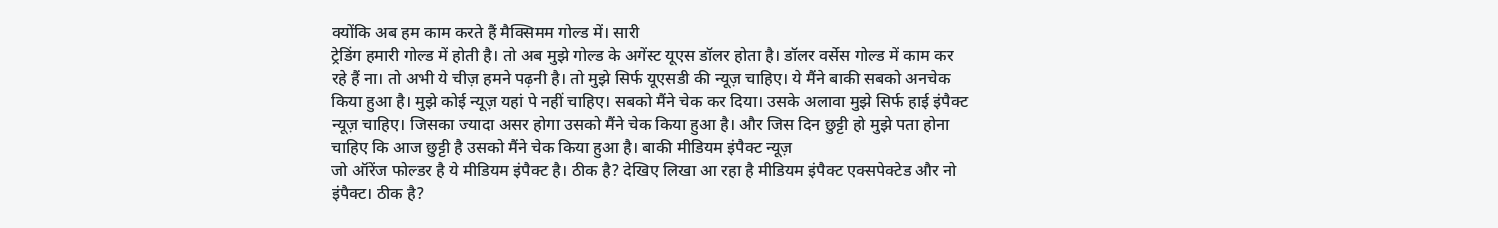क्योंकि अब हम काम करते हैं मैक्सिमम गोल्ड में। सारी
ट्रेडिंग हमारी गोल्ड में होती है। तो अब मुझे गोल्ड के अगेंस्ट यूएस डॉलर होता है। डॉलर वर्सेस गोल्ड में काम कर रहे हैं ना। तो अभी ये चीज़ हमने पढ़नी है। तो मुझे सिर्फ यूएसडी की न्यूज़ चाहिए। ये मैंने बाकी सबको अनचेक किया हुआ है। मुझे कोई न्यूज़ यहां पे नहीं चाहिए। सबको मैंने चेक कर दिया। उसके अलावा मुझे सिर्फ हाई इंपैक्ट न्यूज़ चाहिए। जिसका ज्यादा असर होगा उसको मैंने चेक किया हुआ है। और जिस दिन छुट्टी हो मुझे पता होना चाहिए कि आज छुट्टी है उसको मैंने चेक किया हुआ है। बाकी मीडियम इंपैक्ट न्यूज़
जो ऑरेंज फोल्डर है ये मीडियम इंपैक्ट है। ठीक है? देखिए लिखा आ रहा है मीडियम इंपैक्ट एक्सपेक्टेड और नो इंपैक्ट। ठीक है?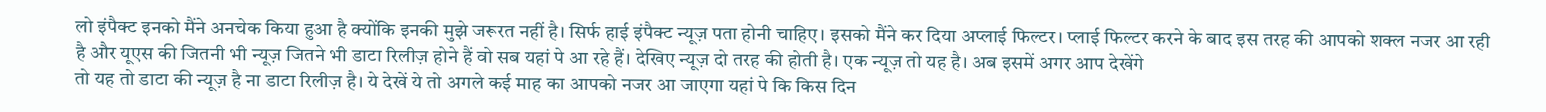लो इंपैक्ट इनको मैंने अनचेक किया हुआ है क्योंकि इनकी मुझे जरूरत नहीं है। सिर्फ हाई इंपैक्ट न्यूज़ पता होनी चाहिए। इसको मैंने कर दिया अप्लाई फिल्टर। प्लाई फिल्टर करने के बाद इस तरह की आपको शक्ल नजर आ रही है और यूएस की जितनी भी न्यूज़ जितने भी डाटा रिलीज़ होने हैं वो सब यहां पे आ रहे हैं। देखिए न्यूज़ दो तरह की होती है। एक न्यूज़ तो यह है। अब इसमें अगर आप देखेंगे
तो यह तो डाटा की न्यूज़ है ना डाटा रिलीज़ है। ये देखें ये तो अगले कई माह का आपको नजर आ जाएगा यहां पे कि किस दिन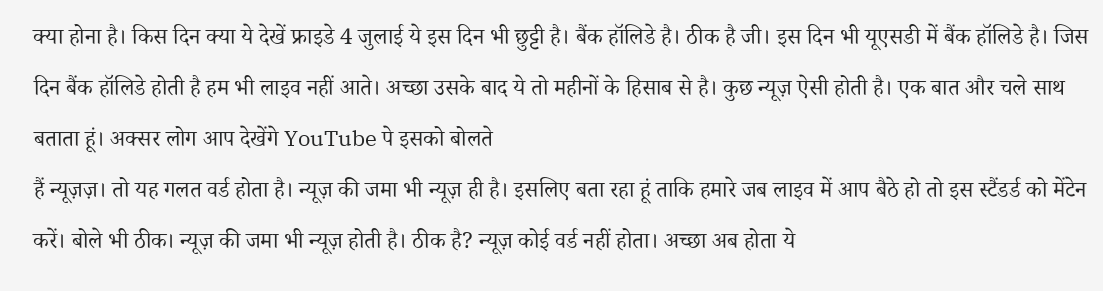क्या होना है। किस दिन क्या ये देखें फ्राइडे 4 जुलाई ये इस दिन भी छुट्टी है। बैंक हॉलिडे है। ठीक है जी। इस दिन भी यूएसडी में बैंक हॉलिडे है। जिस दिन बैंक हॉलिडे होती है हम भी लाइव नहीं आते। अच्छा उसके बाद ये तो महीनों के हिसाब से है। कुछ न्यूज़ ऐसी होती है। एक बात और चले साथ बताता हूं। अक्सर लोग आप देखेंगे YouTube पे इसको बोलते
हैं न्यूज़ज़। तो यह गलत वर्ड होता है। न्यूज़ की जमा भी न्यूज़ ही है। इसलिए बता रहा हूं ताकि हमारे जब लाइव में आप बैठे हो तो इस स्टैंडर्ड को मेंटेन करें। बोले भी ठीक। न्यूज़ की जमा भी न्यूज़ होती है। ठीक है? न्यूज़ कोई वर्ड नहीं होता। अच्छा अब होता ये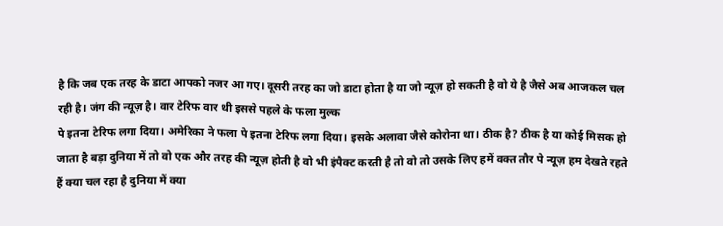है कि जब एक तरह के डाटा आपको नजर आ गए। दूसरी तरह का जो डाटा होता है या जो न्यूज़ हो सकती है वो ये है जैसे अब आजकल चल रही है। जंग की न्यूज़ है। वार टेरिफ वार थी इससे पहले के फला मुल्क
पे इतना टेरिफ लगा दिया। अमेरिका ने फला पे इतना टेरिफ लगा दिया। इसके अलावा जैसे कोरोना था। ठीक है? ठीक है या कोई मिसक हो जाता है बड़ा दुनिया में तो वो एक और तरह की न्यूज़ होती है वो भी इंपैक्ट करती है तो वो तो उसके लिए हमें वक्त तौर पे न्यूज़ हम देखते रहते हैं क्या चल रहा है दुनिया में क्या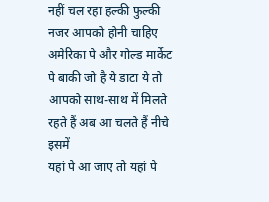नहीं चल रहा हल्की फुल्की नजर आपको होनी चाहिए अमेरिका पे और गोल्ड मार्केट पे बाकी जो है ये डाटा ये तो आपको साथ-साथ में मिलते रहते हैं अब आ चलते हैं नीचे इसमें
यहां पे आ जाए तो यहां पे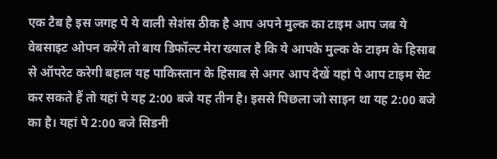एक टैब है इस जगह पे ये वाली सेशंस ठीक है आप अपने मुल्क का टाइम आप जब ये वेबसाइट ओपन करेंगे तो बाय डिफॉल्ट मेरा ख्याल है कि ये आपके मुल्क के टाइम के हिसाब से ऑपरेट करेगी बहाल यह पाकिस्तान के हिसाब से अगर आप देखें यहां पे आप टाइम सेट कर सकते हैं तो यहां पे यह 2:00 बजे यह तीन है। इससे पिछला जो साइन था यह 2:00 बजे का है। यहां पे 2:00 बजे सिडनी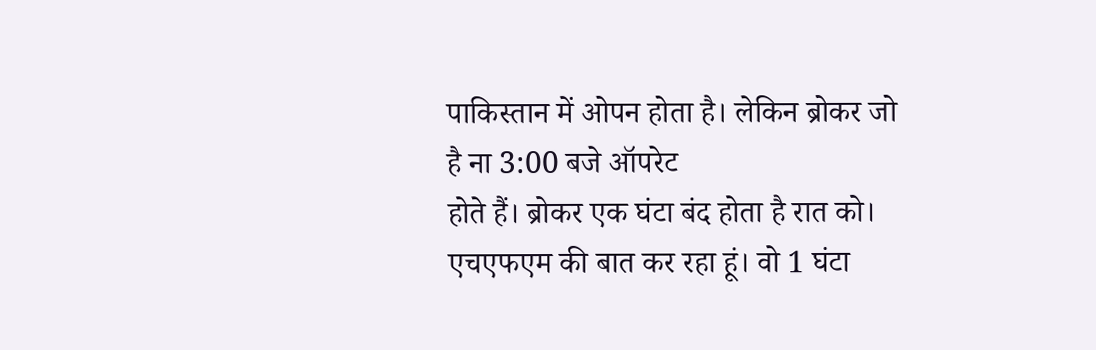पाकिस्तान में ओपन होता है। लेकिन ब्रोकर जो है ना 3:00 बजे ऑपरेट
होते हैं। ब्रोकर एक घंटा बंद होता है रात को। एचएफएम की बात कर रहा हूं। वो 1 घंटा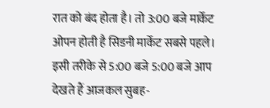रात को बंद होता है। तो 3:00 बजे मार्केट ओपन होती है सिडनी मार्केट सबसे पहले। इसी तरीके से 5:00 बजे 5:00 बजे आप देखते हैं आजकल सुबह-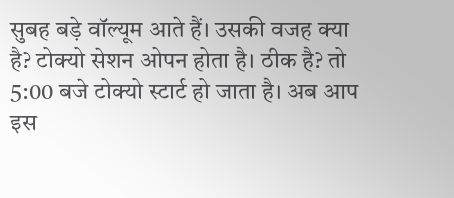सुबह बड़े वॉल्यूम आते हैं। उसकी वजह क्या है? टोक्यो सेशन ओपन होता है। ठीक है? तो 5:00 बजे टोक्यो स्टार्ट हो जाता है। अब आप इस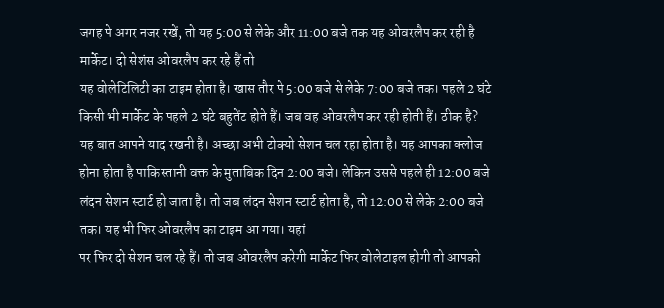जगह पे अगर नजर रखें, तो यह 5:00 से लेके और 11:00 बजे तक यह ओवरलैप कर रही है मार्केट। दो सेशंस ओवरलैप कर रहे हैं तो
यह वोलेटिलिटी का टाइम होता है। खास तौर पे 5:00 बजे से लेके 7:00 बजे तक। पहले 2 घंटे किसी भी मार्केट के पहले 2 घंटे बहुतेंट होते हैं। जब वह ओवरलैप कर रही होती हैं। ठीक है? यह बात आपने याद रखनी है। अच्छा अभी टोक्यो सेशन चल रहा होता है। यह आपका क्लोज होना होता है पाकिस्तानी वक्त के मुताबिक दिन 2:00 बजे। लेकिन उससे पहले ही 12:00 बजे लंदन सेशन स्टार्ट हो जाता है। तो जब लंदन सेशन स्टार्ट होता है, तो 12:00 से लेके 2:00 बजे तक। यह भी फिर ओवरलैप का टाइम आ गया। यहां
पर फिर दो सेशन चल रहे हैं। तो जब ओवरलैप करेगी मार्केट फिर वोलेटाइल होगी तो आपको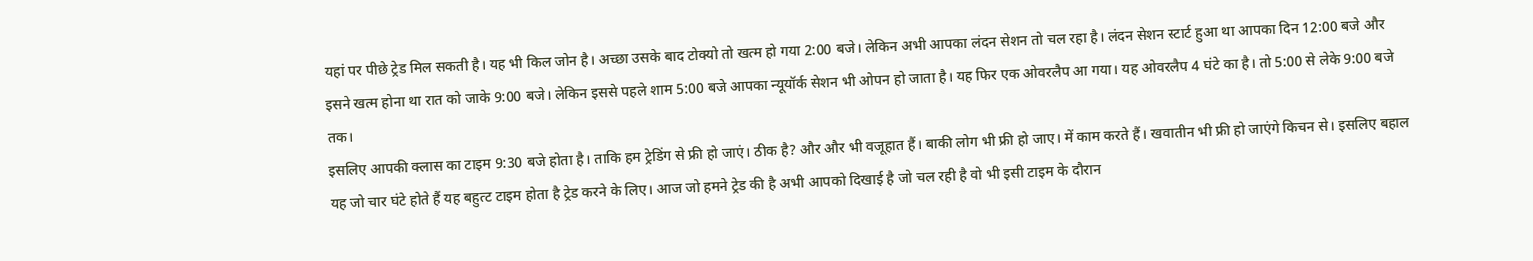यहां पर पीछे ट्रेड मिल सकती है। यह भी किल जोन है। अच्छा उसके बाद टोक्यो तो खत्म हो गया 2:00 बजे। लेकिन अभी आपका लंदन सेशन तो चल रहा है। लंदन सेशन स्टार्ट हुआ था आपका दिन 12:00 बजे और इसने खत्म होना था रात को जाके 9:00 बजे। लेकिन इससे पहले शाम 5:00 बजे आपका न्यूयॉर्क सेशन भी ओपन हो जाता है। यह फिर एक ओवरलैप आ गया। यह ओवरलैप 4 घंटे का है। तो 5:00 से लेके 9:00 बजे तक।
इसलिए आपकी क्लास का टाइम 9:30 बजे होता है। ताकि हम ट्रेडिंग से फ्री हो जाएं। ठीक है? और और भी वजूहात हैं। बाकी लोग भी फ्री हो जाए। में काम करते हैं। खवातीन भी फ्री हो जाएंगे किचन से। इसलिए बहाल यह जो चार घंटे होते हैं यह बहुत्ट टाइम होता है ट्रेड करने के लिए। आज जो हमने ट्रेड की है अभी आपको दिखाई है जो चल रही है वो भी इसी टाइम के दौरान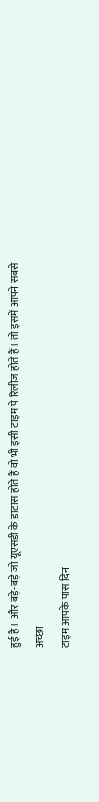हुई है। और बड़े-बड़े जो यूएसडी के डाटास होते हैं वो भी इसी टाइम पे रिलीज होते हैं। तो इसमें आपने सबसे अच्छा
टाइम आपके पास दिन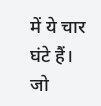में ये चार घंटे हैं। जो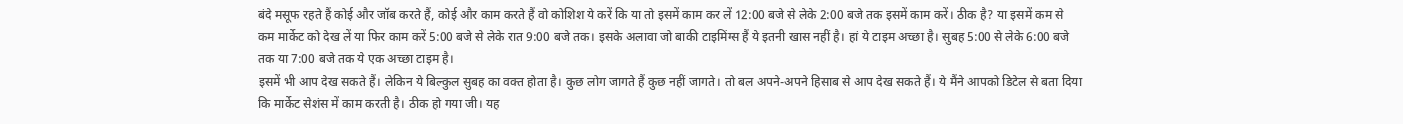बंदे मसूफ रहते हैं कोई और जॉब करते हैं, कोई और काम करते हैं वो कोशिश ये करें कि या तो इसमें काम कर लें 12:00 बजे से लेके 2:00 बजे तक इसमें काम करें। ठीक है? या इसमें कम से कम मार्केट को देख लें या फिर काम करें 5:00 बजे से लेके रात 9:00 बजे तक। इसके अलावा जो बाकी टाइमिंग्स हैं ये इतनी खास नहीं है। हां ये टाइम अच्छा है। सुबह 5:00 से लेके 6:00 बजे तक या 7:00 बजे तक ये एक अच्छा टाइम है।
इसमें भी आप देख सकते हैं। लेकिन ये बिल्कुल सुबह का वक्त होता है। कुछ लोग जागते हैं कुछ नहीं जागते। तो बल अपने-अपने हिसाब से आप देख सकते हैं। ये मैंने आपको डिटेल से बता दिया कि मार्केट सेशंस में काम करती है। ठीक हो गया जी। यह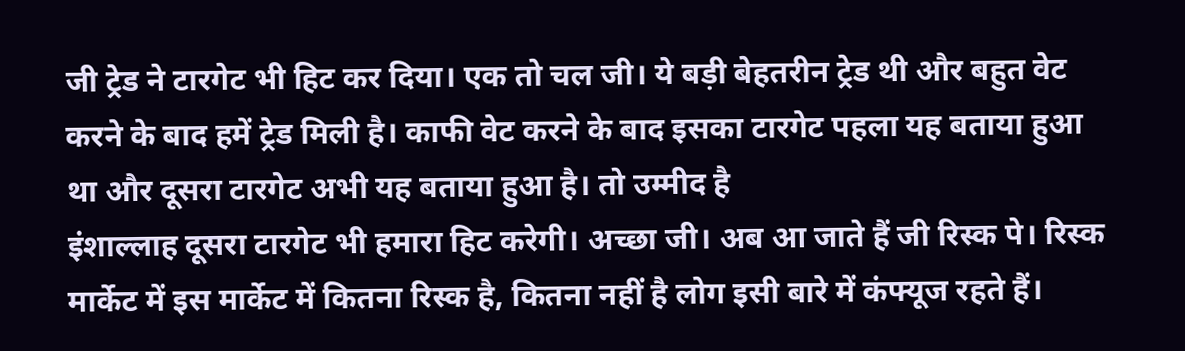जी ट्रेड ने टारगेट भी हिट कर दिया। एक तो चल जी। ये बड़ी बेहतरीन ट्रेड थी और बहुत वेट करने के बाद हमें ट्रेड मिली है। काफी वेट करने के बाद इसका टारगेट पहला यह बताया हुआ था और दूसरा टारगेट अभी यह बताया हुआ है। तो उम्मीद है
इंशाल्लाह दूसरा टारगेट भी हमारा हिट करेगी। अच्छा जी। अब आ जाते हैं जी रिस्क पे। रिस्क मार्केट में इस मार्केट में कितना रिस्क है, कितना नहीं है लोग इसी बारे में कंफ्यूज रहते हैं।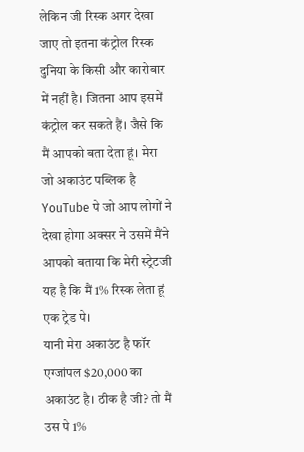लेकिन जी रिस्क अगर देखा जाए तो इतना कंट्रोल रिस्क दुनिया के किसी और कारोबार में नहीं है। जितना आप इसमें कंट्रोल कर सकते हैं। जैसे कि मैं आपको बता देता हूं। मेरा जो अकाउंट पब्लिक है YouTube पे जो आप लोगों ने देखा होगा अक्सर ने उसमें मैंने आपको बताया कि मेरी स्ट्रेटजी यह है कि मैं 1% रिस्क लेता हूं एक ट्रेड पे।
यानी मेरा अकाउंट है फॉर एग्जांपल $20,000 का अकाउंट है। ठीक है जी? तो मैं उस पे 1%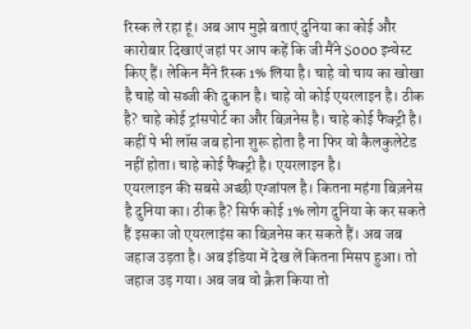रिस्क ले रहा हूं। अब आप मुझे बताएं दुनिया का कोई और कारोबार दिखाएं जहां पर आप कहें कि जी मैंने $000 इन्वेस्ट किए हैं। लेकिन मैंने रिस्क 1% लिया है। चाहे वो चाय का खोखा है चाहे वो सब्जी की दुकान है। चाहे वो कोई एयरलाइन है। ठीक है? चाहे कोई ट्रांसपोर्ट का और बिज़नेस है। चाहे कोई फैक्ट्री है। कहीं पे भी लॉस जब होना शुरू होता है ना फिर वो कैलकुलेटेड नहीं होता। चाहे कोई फैक्ट्री है। एयरलाइन है।
एयरलाइन की सबसे अच्छी एग्जांपल है। कितना महंगा बिज़नेस है दुनिया का। ठीक है? सिर्फ कोई 1% लोग दुनिया के कर सकते हैं इसका जो एयरलाइंस का बिज़नेस कर सकते हैं। अब जब जहाज उड़ता है। अब इंडिया में देख लें कितना मिसप हुआ। तो जहाज उड़ गया। अब जब वो क्रैश किया तो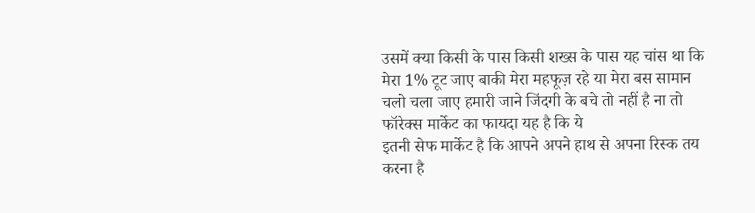उसमें क्या किसी के पास किसी शख्स के पास यह चांस था कि मेरा 1% टूट जाए बाकी मेरा महफूज़ रहे या मेरा बस सामान चलो चला जाए हमारी जाने जिंदगी के बचे तो नहीं है ना तो फॉरेक्स मार्केट का फायदा यह है कि ये
इतनी सेफ मार्केट है कि आपने अपने हाथ से अपना रिस्क तय करना है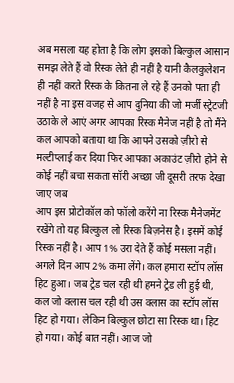अब मसला यह होता है कि लोग इसको बिल्कुल आसान समझ लेते हैं वो रिस्क लेते ही नहीं है यानी कैलकुलेशन ही नहीं करते रिस्क के कितना ले रहे हैं उनको पता ही नहीं है ना इस वजह से आप दुनिया की जो मर्जी स्ट्रेटजी उठाके ले आएं अगर आपका रिस्क मैनेज नहीं है तो मैंने कल आपको बताया था कि आपने उसको ज़ीरो से मल्टीप्लाई कर दिया फिर आपका अकाउंट ज़ीरो होने से कोई नहीं बचा सकता सॉरी अच्छा जी दूसरी तरफ देखा जाए जब
आप इस प्रोटोकॉल को फॉलो करेंगे ना रिस्क मैनेजमेंट रखेंगे तो यह बिल्कुल लो रिस्क बिज़नेस है। इसमें कोई रिस्क नहीं है। आप 1% उरा देते हैं कोई मसला नहीं। अगले दिन आप 2% कमा लेंगे। कल हमारा स्टॉप लॉस हिट हुआ। जब ट्रेड चल रही थी हमने ट्रेड ली हुई थी, कल जो क्लास चल रही थी उस क्लास का स्टॉप लॉस हिट हो गया। लेकिन बिल्कुल छोटा सा रिस्क था। हिट हो गया। कोई बात नहीं। आज जो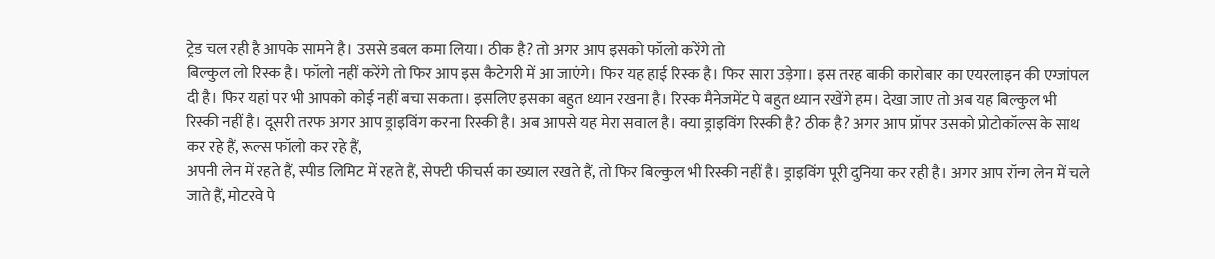ट्रेड चल रही है आपके सामने है। उससे डबल कमा लिया। ठीक है? तो अगर आप इसको फॉलो करेंगे तो
बिल्कुल लो रिस्क है। फॉलो नहीं करेंगे तो फिर आप इस कैटेगरी में आ जाएंगे। फिर यह हाई रिस्क है। फिर सारा उड़ेगा। इस तरह बाकी कारोबार का एयरलाइन की एग्जांपल दी है। फिर यहां पर भी आपको कोई नहीं बचा सकता। इसलिए इसका बहुत ध्यान रखना है। रिस्क मैनेजमेंट पे बहुत ध्यान रखेंगे हम। देखा जाए तो अब यह बिल्कुल भी रिस्की नहीं है। दूसरी तरफ अगर आप ड्राइविंग करना रिस्की है। अब आपसे यह मेरा सवाल है। क्या ड्राइविंग रिस्की है? ठीक है? अगर आप प्रॉपर उसको प्रोटोकॉल्स के साथ कर रहे हैं, रूल्स फॉलो कर रहे हैं,
अपनी लेन में रहते हैं, स्पीड लिमिट में रहते हैं, सेफ्टी फीचर्स का ख्याल रखते हैं, तो फिर बिल्कुल भी रिस्की नहीं है। ड्राइविंग पूरी दुनिया कर रही है। अगर आप रॉन्ग लेन में चले जाते हैं, मोटरवे पे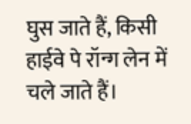घुस जाते हैं, किसी हाईवे पे रॉन्ग लेन में चले जाते हैं।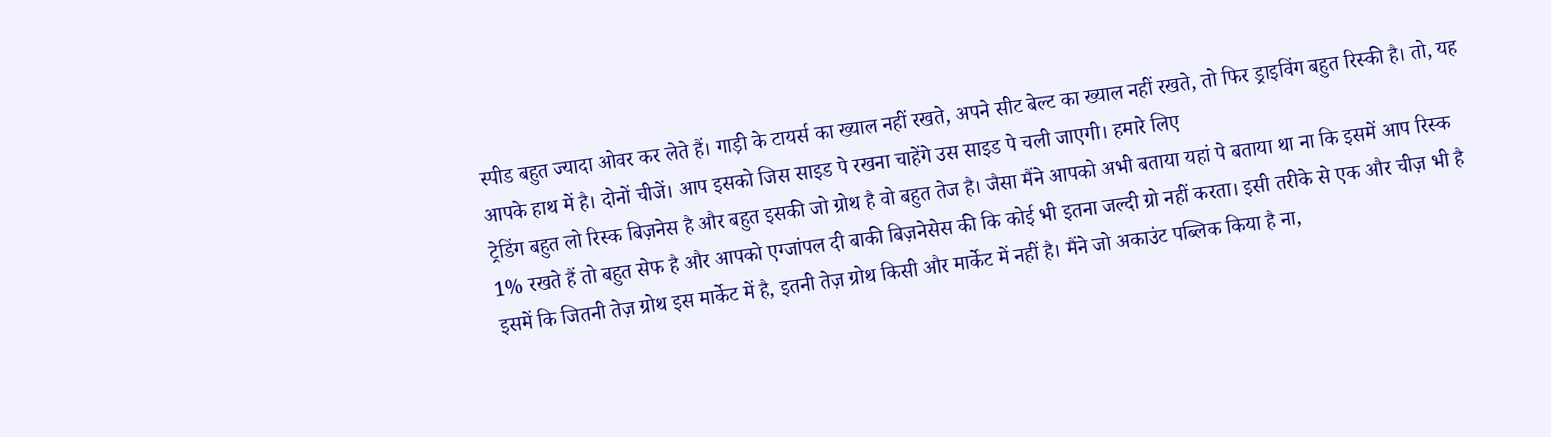स्पीड बहुत ज्यादा ओवर कर लेते हैं। गाड़ी के टायर्स का ख्याल नहीं रखते, अपने सीट बेल्ट का ख्याल नहीं रखते, तो फिर ड्राइविंग बहुत रिस्की है। तो, यह आपके हाथ में है। दोनों चीजें। आप इसको जिस साइड पे रखना चाहेंगे उस साइड पे चली जाएगी। हमारे लिए
ट्रेडिंग बहुत लो रिस्क बिज़नेस है और बहुत इसकी जो ग्रोथ है वो बहुत तेज है। जैसा मैंने आपको अभी बताया यहां पे बताया था ना कि इसमें आप रिस्क 1% रखते हैं तो बहुत सेफ है और आपको एग्जांपल दी बाकी बिज़नेसेस की कि कोई भी इतना जल्दी ग्रो नहीं करता। इसी तरीके से एक और चीज़ भी है इसमें कि जितनी तेज़ ग्रोथ इस मार्केट में है, इतनी तेज़ ग्रोथ किसी और मार्केट में नहीं है। मैंने जो अकाउंट पब्लिक किया है ना,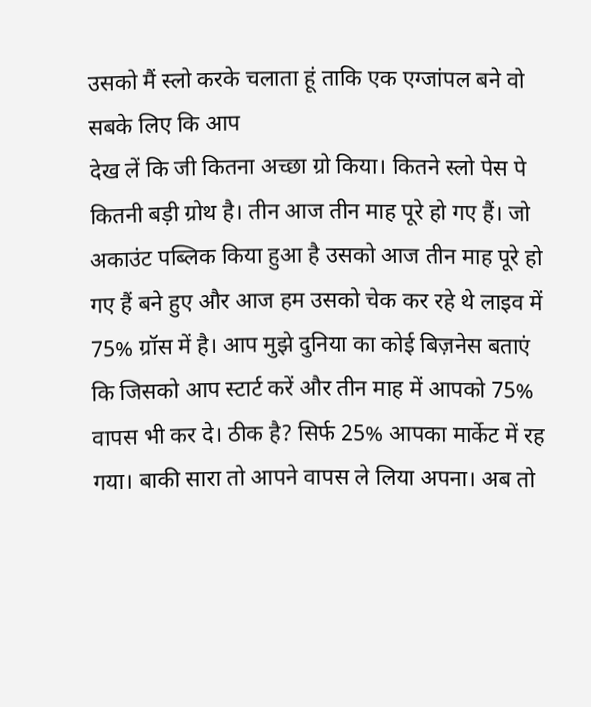उसको मैं स्लो करके चलाता हूं ताकि एक एग्जांपल बने वो सबके लिए कि आप
देख लें कि जी कितना अच्छा ग्रो किया। कितने स्लो पेस पे कितनी बड़ी ग्रोथ है। तीन आज तीन माह पूरे हो गए हैं। जो अकाउंट पब्लिक किया हुआ है उसको आज तीन माह पूरे हो गए हैं बने हुए और आज हम उसको चेक कर रहे थे लाइव में 75% ग्रॉस में है। आप मुझे दुनिया का कोई बिज़नेस बताएं कि जिसको आप स्टार्ट करें और तीन माह में आपको 75% वापस भी कर दे। ठीक है? सिर्फ 25% आपका मार्केट में रह गया। बाकी सारा तो आपने वापस ले लिया अपना। अब तो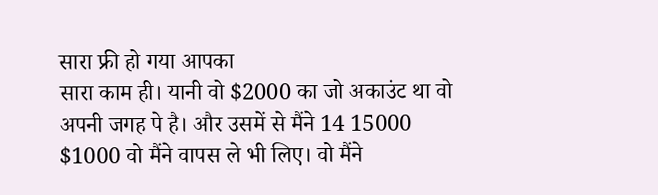सारा फ्री हो गया आपका
सारा काम ही। यानी वो $2000 का जो अकाउंट था वो अपनी जगह पे है। और उसमें से मैंने 14 15000 $1000 वो मैंने वापस ले भी लिए। वो मैंने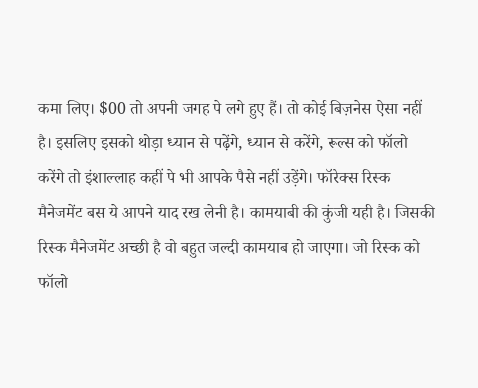कमा लिए। $00 तो अपनी जगह पे लगे हुए हैं। तो कोई बिज़नेस ऐसा नहीं है। इसलिए इसको थोड़ा ध्यान से पढ़ेंगे, ध्यान से करेंगे, रूल्स को फॉलो करेंगे तो इंशाल्लाह कहीं पे भी आपके पैसे नहीं उड़ेंगे। फॉरेक्स रिस्क मैनेजमेंट बस ये आपने याद रख लेनी है। कामयाबी की कुंजी यही है। जिसकी रिस्क मैनेजमेंट अच्छी है वो बहुत जल्दी कामयाब हो जाएगा। जो रिस्क को फॉलो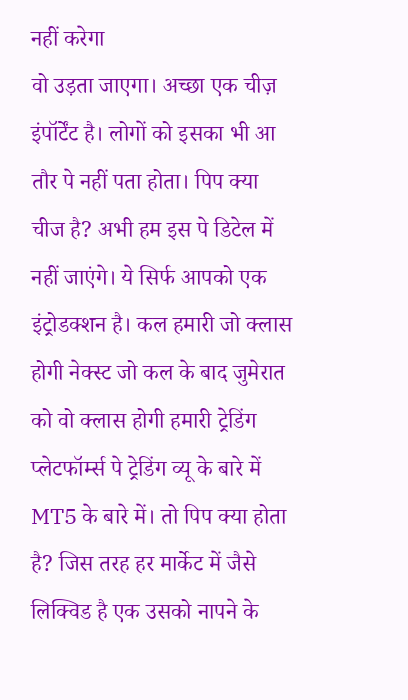नहीं करेगा
वो उड़ता जाएगा। अच्छा एक चीज़ इंपॉर्टेंट है। लोगों को इसका भी आ तौर पे नहीं पता होता। पिप क्या चीज है? अभी हम इस पे डिटेल में नहीं जाएंगे। ये सिर्फ आपको एक इंट्रोडक्शन है। कल हमारी जो क्लास होगी नेक्स्ट जो कल के बाद जुमेरात को वो क्लास होगी हमारी ट्रेडिंग प्लेटफॉर्म्स पे ट्रेडिंग व्यू के बारे में MT5 के बारे में। तो पिप क्या होता है? जिस तरह हर मार्केट में जैसे लिक्विड है एक उसको नापने के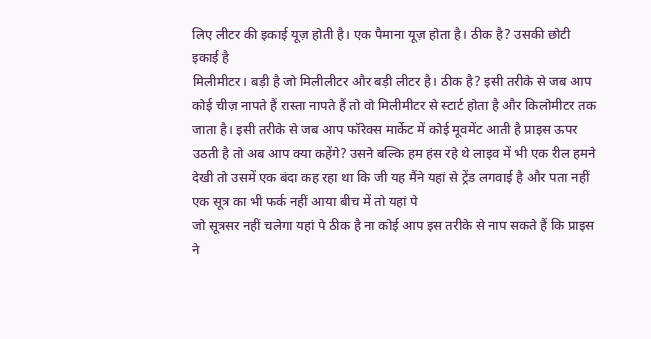लिए लीटर की इकाई यूज़ होती है। एक पैमाना यूज़ होता है। ठीक है? उसकी छोटी इकाई है
मिलीमीटर। बड़ी है जो मिलीलीटर और बड़ी लीटर है। ठीक है? इसी तरीके से जब आप कोई चीज़ नापते हैं रास्ता नापते हैं तो वो मिलीमीटर से स्टार्ट होता है और किलोमीटर तक जाता है। इसी तरीके से जब आप फॉरेक्स मार्केट में कोई मूवमेंट आती है प्राइस ऊपर उठती है तो अब आप क्या कहेंगे? उसने बल्कि हम हंस रहे थे लाइव में भी एक रील हमने देखी तो उसमें एक बंदा कह रहा था कि जी यह मैंने यहां से ट्रेंड लगवाई है और पता नहीं एक सूत्र का भी फर्क नहीं आया बीच में तो यहां पे
जो सूत्रसर नहीं चलेगा यहां पे ठीक है ना कोई आप इस तरीके से नाप सकते हैं कि प्राइस ने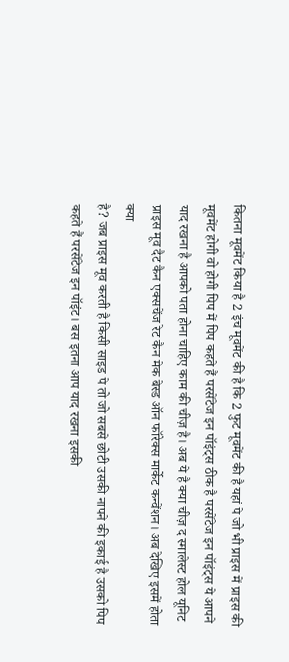कितना मूवमेंट किया है 2 इंच मूवमेंट की है कि 2 फुट मूवमेंट की है यहां पे जो भी प्राइस में प्राइस की मूवमेंट होगी वो होगी पिप में पिप कहते हैं परसेंटेज इन पॉइंट्स ठीक है परसेंटेज इन पॉइंट्स ये आपने याद रखना है आपको पता होना चाहिए काम की चीज़ है। अब ये है क्या चीज़ द स्मालेस्ट होल यूनिट प्राइस मूव दैट कैन एक्सचेंज रेट कैन मेक बेस्ड ऑन फॉरेक्स मार्केट कन्वेंशन। अब देखिए इसमें होता क्या
है? जब प्राइस मूव करती है किसी साइड पे तो जो सबसे छोटी उसकी नापने की इकाई है उसको पिप कहते हैं परसेंटेज इन पॉइंट। बस इतना आप याद रखना इसकी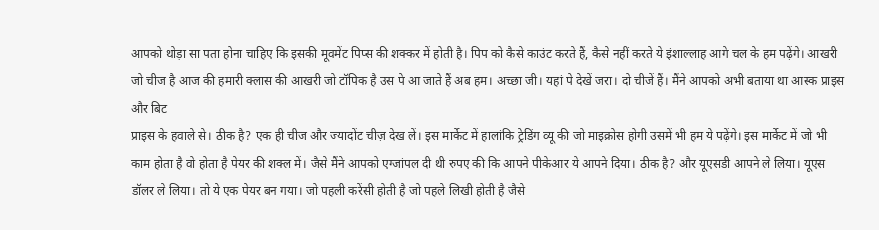आपको थोड़ा सा पता होना चाहिए कि इसकी मूवमेंट पिप्स की शक्कर में होती है। पिप को कैसे काउंट करते हैं, कैसे नहीं करते ये इंशाल्लाह आगे चल के हम पढ़ेंगे। आखरी जो चीज है आज की हमारी क्लास की आखरी जो टॉपिक है उस पे आ जाते हैं अब हम। अच्छा जी। यहां पे देखें जरा। दो चीजें हैं। मैंने आपको अभी बताया था आस्क प्राइस और बिट
प्राइस के हवाले से। ठीक है? एक ही चीज और ज्यादोंट चीज़ देख लें। इस मार्केट में हालांकि ट्रेडिंग व्यू की जो माइक्रोस होगी उसमें भी हम ये पढ़ेंगे। इस मार्केट में जो भी काम होता है वो होता है पेयर की शक्ल में। जैसे मैंने आपको एग्जांपल दी थी रुपए की कि आपने पीकेआर ये आपने दिया। ठीक है? और यूएसडी आपने ले लिया। यूएस डॉलर ले लिया। तो ये एक पेयर बन गया। जो पहली करेंसी होती है जो पहले लिखी होती है जैसे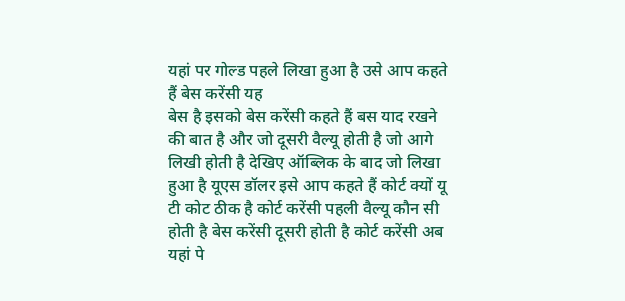यहां पर गोल्ड पहले लिखा हुआ है उसे आप कहते हैं बेस करेंसी यह
बेस है इसको बेस करेंसी कहते हैं बस याद रखने की बात है और जो दूसरी वैल्यू होती है जो आगे लिखी होती है देखिए ऑब्लिक के बाद जो लिखा हुआ है यूएस डॉलर इसे आप कहते हैं कोर्ट क्यों यू टी कोट ठीक है कोर्ट करेंसी पहली वैल्यू कौन सी होती है बेस करेंसी दूसरी होती है कोर्ट करेंसी अब यहां पे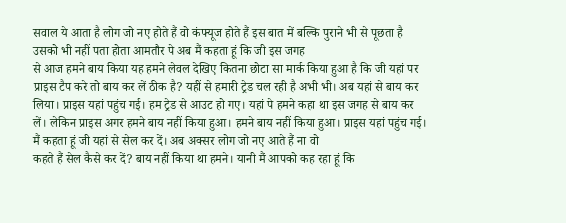सवाल ये आता है लोग जो नए होते हैं वो कंफ्यूज होते हैं इस बात में बल्कि पुराने भी से पूछता है उसको भी नहीं पता होता आमतौर पे अब मैं कहता हूं कि जी इस जगह
से आज हमने बाय किया यह हमने लेवल देखिए कितना छोटा सा मार्क किया हुआ है कि जी यहां पर प्राइस टैप करे तो बाय कर लें ठीक है? यहीं से हमारी ट्रेड चल रही है अभी भी। अब यहां से बाय कर लिया। प्राइस यहां पहुंच गई। हम ट्रेड से आउट हो गए। यहां पे हमने कहा था इस जगह से बाय कर लें। लेकिन प्राइस अगर हमने बाय नहीं किया हुआ। हमने बाय नहीं किया हुआ। प्राइस यहां पहुंच गई। मैं कहता हूं जी यहां से सेल कर दें। अब अक्सर लोग जो नए आते हैं ना वो
कहते हैं सेल कैसे कर दें? बाय नहीं किया था हमने। यानी मैं आपको कह रहा हूं कि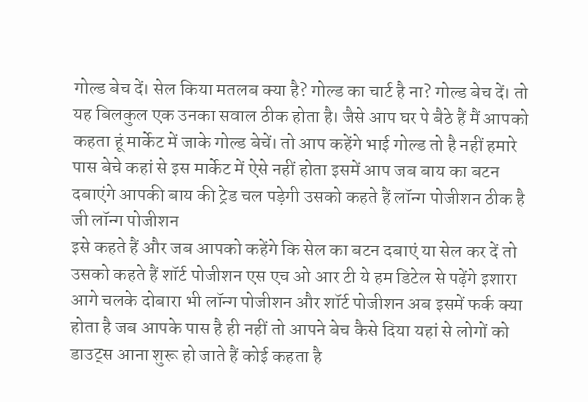गोल्ड बेच दें। सेल किया मतलब क्या है? गोल्ड का चार्ट है ना? गोल्ड बेच दें। तो यह बिलकुल एक उनका सवाल ठीक होता है। जैसे आप घर पे बैठे हैं मैं आपको कहता हूं मार्केट में जाके गोल्ड बेचें। तो आप कहेंगे भाई गोल्ड तो है नहीं हमारे पास बेचे कहां से इस मार्केट में ऐसे नहीं होता इसमें आप जब बाय का बटन दबाएंगे आपकी बाय की ट्रेड चल पड़ेगी उसको कहते हैं लॉन्ग पोजीशन ठीक है जी लॉन्ग पोजीशन
इसे कहते हैं और जब आपको कहेंगे कि सेल का बटन दबाएं या सेल कर दें तो उसको कहते हैं शॉर्ट पोजीशन एस एच ओ आर टी ये हम डिटेल से पढ़ेंगे इशारा आगे चलके दोबारा भी लॉन्ग पोजीशन और शॉर्ट पोजीशन अब इसमें फर्क क्या होता है जब आपके पास है ही नहीं तो आपने बेच कैसे दिया यहां से लोगों को डाउट्स आना शुरू हो जाते हैं कोई कहता है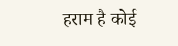हराम है कोई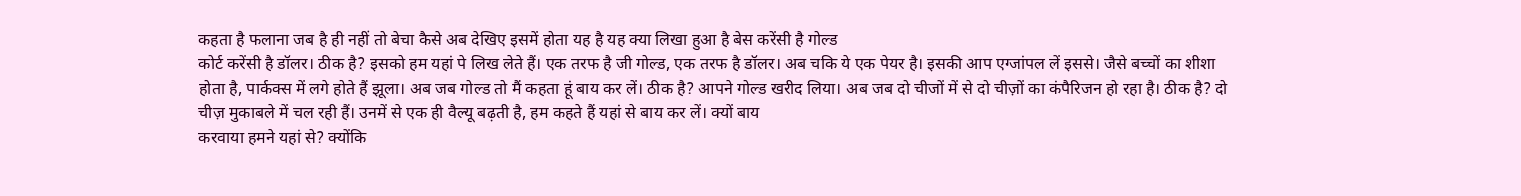कहता है फलाना जब है ही नहीं तो बेचा कैसे अब देखिए इसमें होता यह है यह क्या लिखा हुआ है बेस करेंसी है गोल्ड
कोर्ट करेंसी है डॉलर। ठीक है? इसको हम यहां पे लिख लेते हैं। एक तरफ है जी गोल्ड, एक तरफ है डॉलर। अब चकि ये एक पेयर है। इसकी आप एग्जांपल लें इससे। जैसे बच्चों का शीशा होता है, पार्कक्स में लगे होते हैं झूला। अब जब गोल्ड तो मैं कहता हूं बाय कर लें। ठीक है? आपने गोल्ड खरीद लिया। अब जब दो चीजों में से दो चीज़ों का कंपैरिजन हो रहा है। ठीक है? दो चीज़ मुकाबले में चल रही हैं। उनमें से एक ही वैल्यू बढ़ती है, हम कहते हैं यहां से बाय कर लें। क्यों बाय
करवाया हमने यहां से? क्योंकि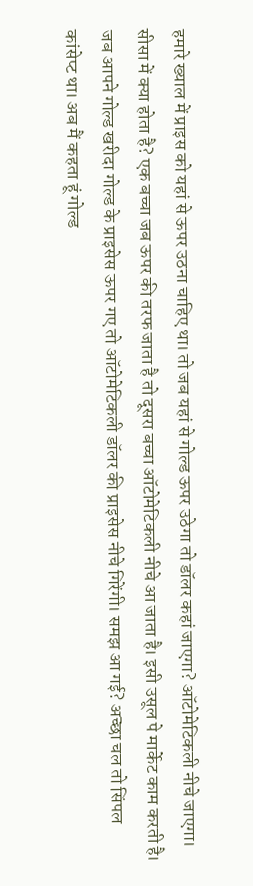हमारे ख्याल में प्राइस को यहां से ऊपर उठना चाहिए था। तो जब यहां से गोल्ड ऊपर उठेगा तो डॉलर कहां जाएगा? ऑटोमेटिकली नीचे जाएगा। सीसा में क्या होता है? एक बच्चा जब ऊपर की तरफ जाता है तो दूसरा बच्चा ऑटोमेटिकली नीचे आ जाता है। इसी उसूल पे मार्केट काम करती है। जब आपने गोल्ड खरीदा गोल्ड के प्राइसेस ऊपर गए तो ऑटोमेटिकली डॉलर की प्राइसेस नीचे गिरेंगी। समझ आ गई? अच्छा चल तो सिंपल कांसेप्ट था। अब मैं कहता हूं गोल्ड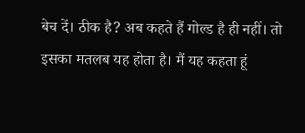बेच दें। ठीक है? अब कहते हैं गोल्ड है ही नहीं। तो
इसका मतलब यह होता है। मैं यह कहता हूं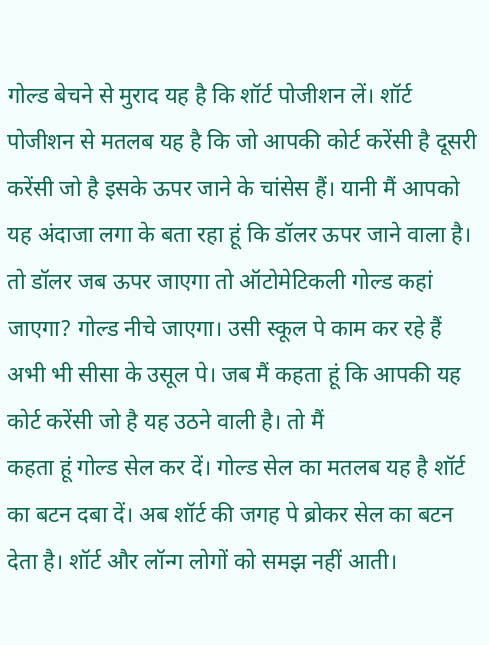गोल्ड बेचने से मुराद यह है कि शॉर्ट पोजीशन लें। शॉर्ट पोजीशन से मतलब यह है कि जो आपकी कोर्ट करेंसी है दूसरी करेंसी जो है इसके ऊपर जाने के चांसेस हैं। यानी मैं आपको यह अंदाजा लगा के बता रहा हूं कि डॉलर ऊपर जाने वाला है। तो डॉलर जब ऊपर जाएगा तो ऑटोमेटिकली गोल्ड कहां जाएगा? गोल्ड नीचे जाएगा। उसी स्कूल पे काम कर रहे हैं अभी भी सीसा के उसूल पे। जब मैं कहता हूं कि आपकी यह कोर्ट करेंसी जो है यह उठने वाली है। तो मैं
कहता हूं गोल्ड सेल कर दें। गोल्ड सेल का मतलब यह है शॉर्ट का बटन दबा दें। अब शॉर्ट की जगह पे ब्रोकर सेल का बटन देता है। शॉर्ट और लॉन्ग लोगों को समझ नहीं आती।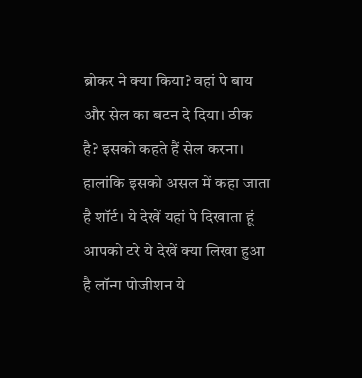ब्रोकर ने क्या किया? वहां पे बाय और सेल का बटन दे दिया। ठीक है? इसको कहते हैं सेल करना। हालांकि इसको असल में कहा जाता है शॉर्ट। ये देखें यहां पे दिखाता हूं आपको टरे ये देखें क्या लिखा हुआ है लॉन्ग पोजीशन ये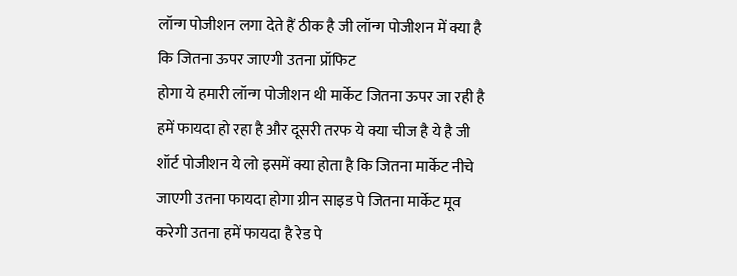लॉन्ग पोजीशन लगा देते हैं ठीक है जी लॉन्ग पोजीशन में क्या है कि जितना ऊपर जाएगी उतना प्रॉफिट
होगा ये हमारी लॉन्ग पोजीशन थी मार्केट जितना ऊपर जा रही है हमें फायदा हो रहा है और दूसरी तरफ ये क्या चीज है ये है जी शॉर्ट पोजीशन ये लो इसमें क्या होता है कि जितना मार्केट नीचे जाएगी उतना फायदा होगा ग्रीन साइड पे जितना मार्केट मूव करेगी उतना हमें फायदा है रेड पे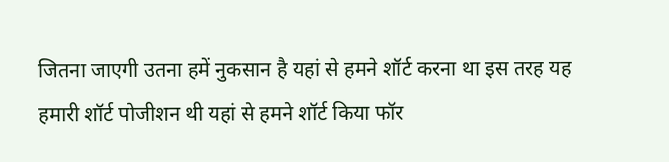जितना जाएगी उतना हमें नुकसान है यहां से हमने शॉर्ट करना था इस तरह यह हमारी शॉर्ट पोजीशन थी यहां से हमने शॉर्ट किया फॉर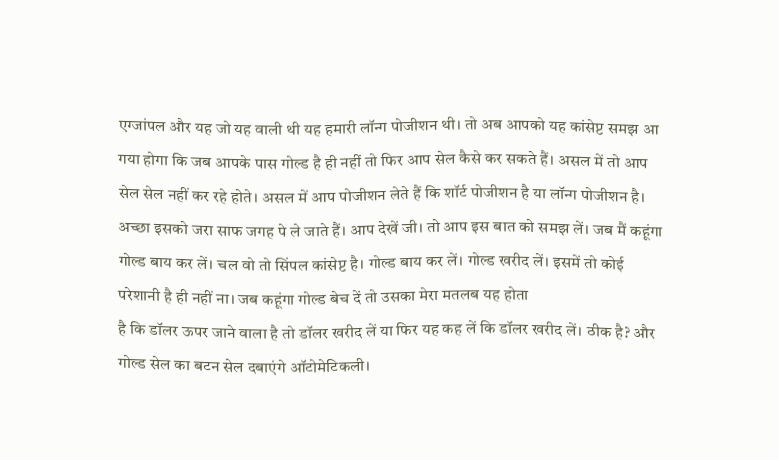एग्जांपल और यह जो यह वाली थी यह हमारी लॉन्ग पोजीशन थी। तो अब आपको यह कांसेप्ट समझ आ
गया होगा कि जब आपके पास गोल्ड है ही नहीं तो फिर आप सेल कैसे कर सकते हैं। असल में तो आप सेल सेल नहीं कर रहे होते। असल में आप पोजीशन लेते हैं कि शॉर्ट पोजीशन है या लॉन्ग पोजीशन है। अच्छा इसको जरा साफ जगह पे ले जाते हैं। आप देखें जी। तो आप इस बात को समझ लें। जब मैं कहूंगा गोल्ड बाय कर लें। चल वो तो सिंपल कांसेप्ट है। गोल्ड बाय कर लें। गोल्ड खरीद लें। इसमें तो कोई परेशानी है ही नहीं ना। जब कहूंगा गोल्ड बेच दें तो उसका मेरा मतलब यह होता
है कि डॉलर ऊपर जाने वाला है तो डॉलर खरीद लें या फिर यह कह लें कि डॉलर खरीद लें। ठीक है? और गोल्ड सेल का बटन सेल दबाएंगे ऑटोमेटिकली।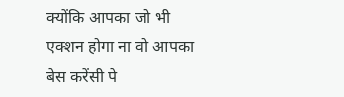क्योंकि आपका जो भी एक्शन होगा ना वो आपका बेस करेंसी पे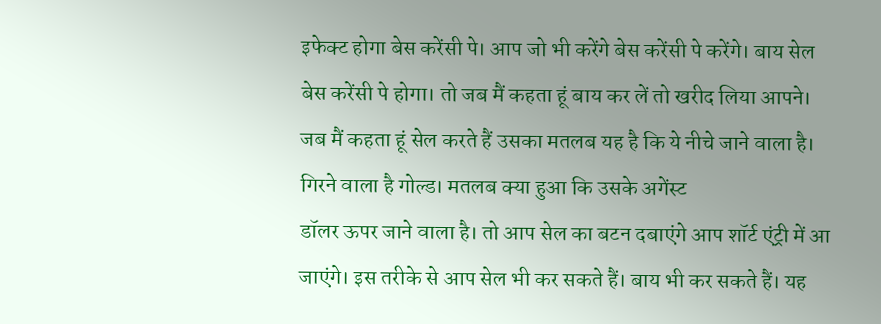इफेक्ट होगा बेस करेंसी पे। आप जो भी करेंगे बेस करेंसी पे करेंगे। बाय सेल बेस करेंसी पे होगा। तो जब मैं कहता हूं बाय कर लें तो खरीद लिया आपने। जब मैं कहता हूं सेल करते हैं उसका मतलब यह है कि ये नीचे जाने वाला है। गिरने वाला है गोल्ड। मतलब क्या हुआ कि उसके अगेंस्ट
डॉलर ऊपर जाने वाला है। तो आप सेल का बटन दबाएंगे आप शॉर्ट एंट्री में आ जाएंगे। इस तरीके से आप सेल भी कर सकते हैं। बाय भी कर सकते हैं। यह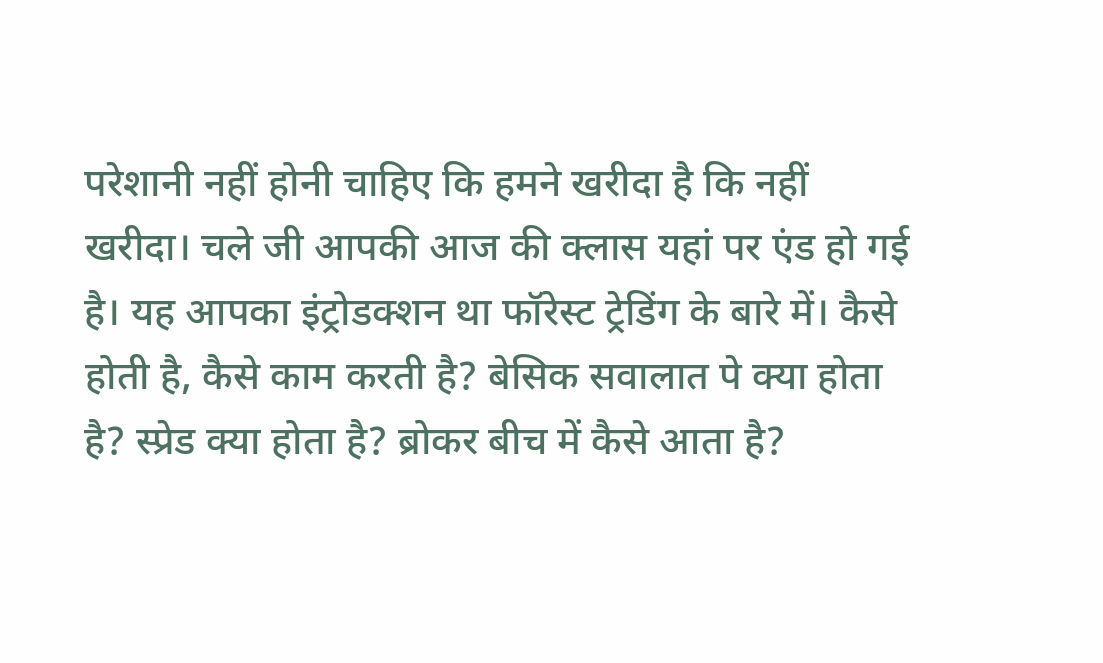परेशानी नहीं होनी चाहिए कि हमने खरीदा है कि नहीं खरीदा। चले जी आपकी आज की क्लास यहां पर एंड हो गई है। यह आपका इंट्रोडक्शन था फॉरेस्ट ट्रेडिंग के बारे में। कैसे होती है, कैसे काम करती है? बेसिक सवालात पे क्या होता है? स्प्रेड क्या होता है? ब्रोकर बीच में कैसे आता है?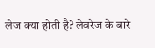लेज क्या होती है? लेवरेज के बारे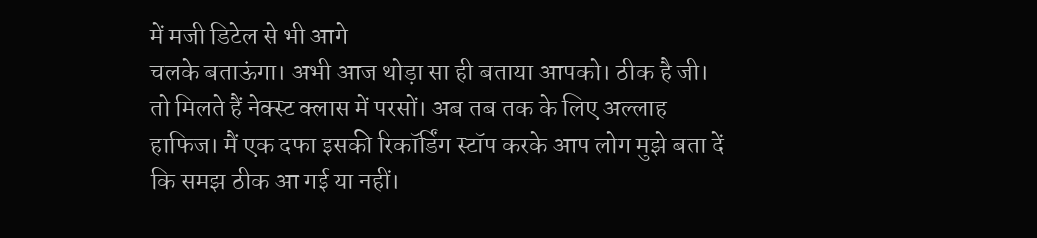में मजी डिटेल से भी आगे
चलके बताऊंगा। अभी आज थोड़ा सा ही बताया आपको। ठीक है जी। तो मिलते हैं नेक्स्ट क्लास में परसों। अब तब तक के लिए अल्लाह हाफिज। मैं एक दफा इसकी रिकॉर्डिंग स्टॉप करके आप लोग मुझे बता दें कि समझ ठीक आ गई या नहीं।